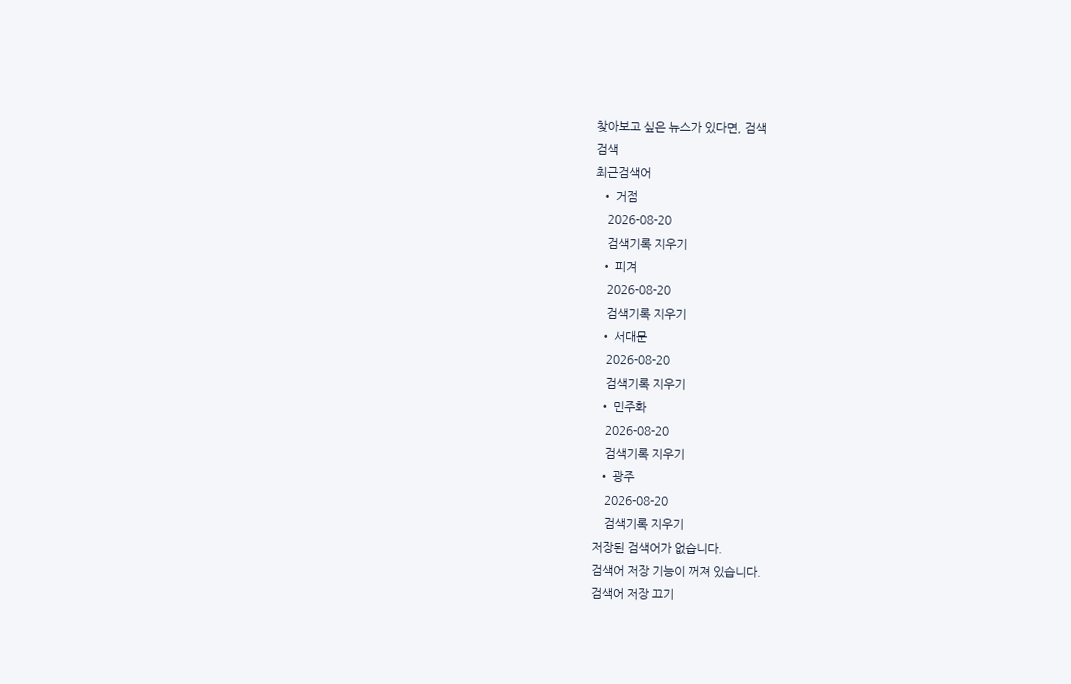찾아보고 싶은 뉴스가 있다면, 검색
검색
최근검색어
  • 거점
    2026-08-20
    검색기록 지우기
  • 피겨
    2026-08-20
    검색기록 지우기
  • 서대문
    2026-08-20
    검색기록 지우기
  • 민주화
    2026-08-20
    검색기록 지우기
  • 광주
    2026-08-20
    검색기록 지우기
저장된 검색어가 없습니다.
검색어 저장 기능이 꺼져 있습니다.
검색어 저장 끄기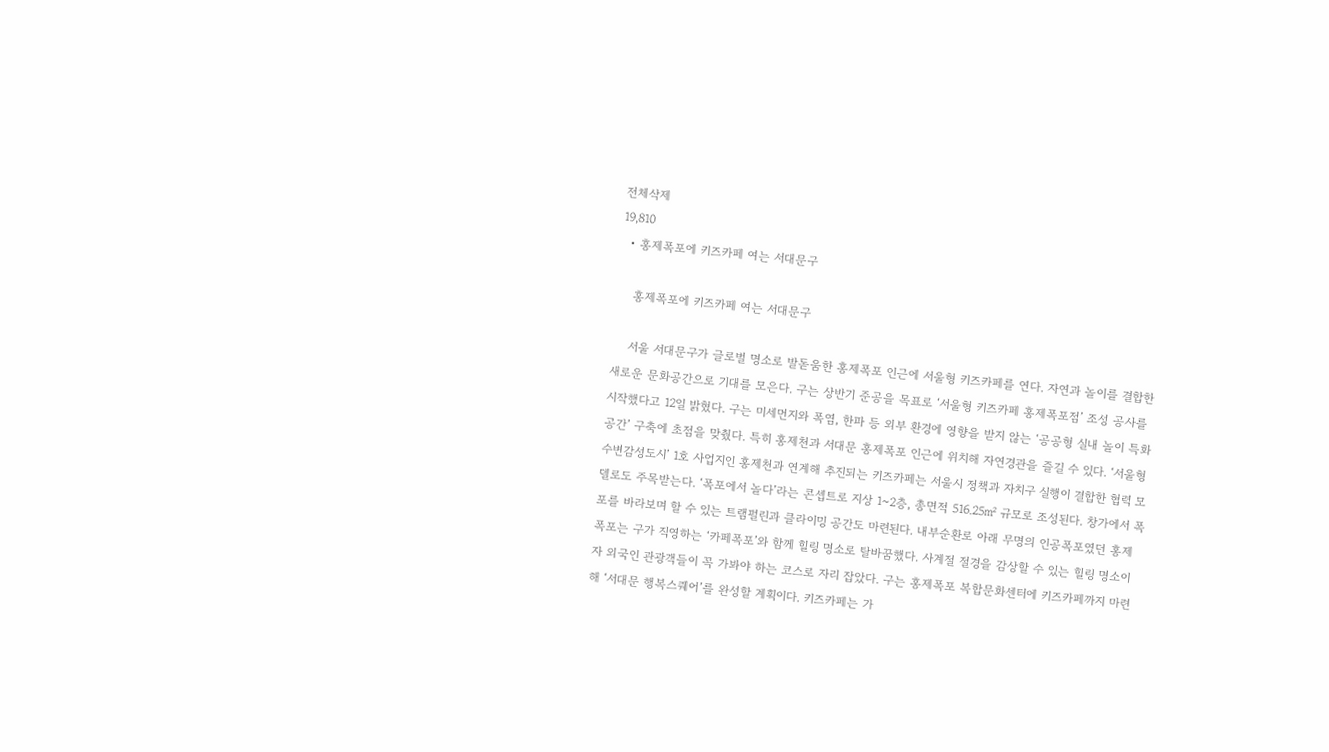전체삭제
19,810
  • 홍제폭포에 키즈카페 여는 서대문구

    홍제폭포에 키즈카페 여는 서대문구

    서울 서대문구가 글로벌 명소로 발돋움한 홍제폭포 인근에 서울형 키즈카페를 연다. 자연과 놀이를 결합한 새로운 문화공간으로 기대를 모은다. 구는 상반기 준공을 목표로 ‘서울형 키즈카페 홍제폭포점’ 조성 공사를 시작했다고 12일 밝혔다. 구는 미세먼지와 폭염, 한파 등 외부 환경에 영향을 받지 않는 ‘공공형 실내 놀이 특화 공간’ 구축에 초점을 맞췄다. 특히 홍제천과 서대문 홍제폭포 인근에 위치해 자연경관을 즐길 수 있다. ‘서울형 수변감성도시’ 1호 사업지인 홍제천과 연계해 추진되는 키즈카페는 서울시 정책과 자치구 실행이 결합한 협력 모델로도 주목받는다. ‘폭포에서 놀다’라는 콘셉트로 지상 1~2층, 총면적 516.25㎡ 규모로 조성된다. 창가에서 폭포를 바라보며 할 수 있는 트램펄린과 클라이밍 공간도 마련된다. 내부순환로 아래 무명의 인공폭포였던 홍제폭포는 구가 직영하는 ‘카페폭포’와 함께 힐링 명소로 탈바꿈했다. 사계절 절경을 감상할 수 있는 힐링 명소이자 외국인 관광객들이 꼭 가봐야 하는 코스로 자리 잡았다. 구는 홍제폭포 복합문화센터에 키즈카페까지 마련해 ‘서대문 행복스퀘어’를 완성할 계획이다. 키즈카페는 가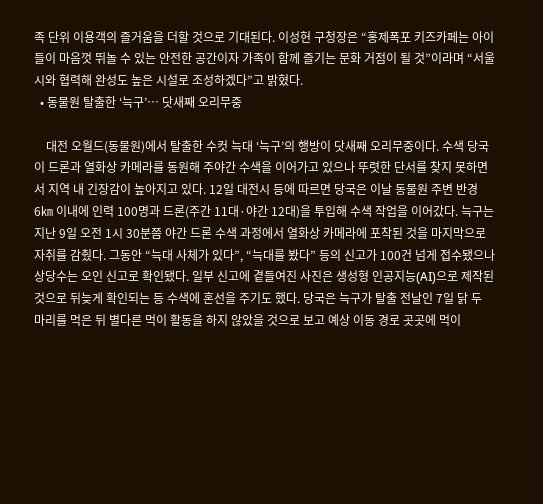족 단위 이용객의 즐거움을 더할 것으로 기대된다. 이성헌 구청장은 “홍제폭포 키즈카페는 아이들이 마음껏 뛰놀 수 있는 안전한 공간이자 가족이 함께 즐기는 문화 거점이 될 것”이라며 “서울시와 협력해 완성도 높은 시설로 조성하겠다”고 밝혔다.
  • 동물원 탈출한 ‘늑구’… 닷새째 오리무중

    대전 오월드(동물원)에서 탈출한 수컷 늑대 ‘늑구’의 행방이 닷새째 오리무중이다. 수색 당국이 드론과 열화상 카메라를 동원해 주야간 수색을 이어가고 있으나 뚜렷한 단서를 찾지 못하면서 지역 내 긴장감이 높아지고 있다. 12일 대전시 등에 따르면 당국은 이날 동물원 주변 반경 6㎞ 이내에 인력 100명과 드론(주간 11대·야간 12대)을 투입해 수색 작업을 이어갔다. 늑구는 지난 9일 오전 1시 30분쯤 야간 드론 수색 과정에서 열화상 카메라에 포착된 것을 마지막으로 자취를 감췄다. 그동안 “늑대 사체가 있다”, “늑대를 봤다” 등의 신고가 100건 넘게 접수됐으나 상당수는 오인 신고로 확인됐다. 일부 신고에 곁들여진 사진은 생성형 인공지능(AI)으로 제작된 것으로 뒤늦게 확인되는 등 수색에 혼선을 주기도 했다. 당국은 늑구가 탈출 전날인 7일 닭 두 마리를 먹은 뒤 별다른 먹이 활동을 하지 않았을 것으로 보고 예상 이동 경로 곳곳에 먹이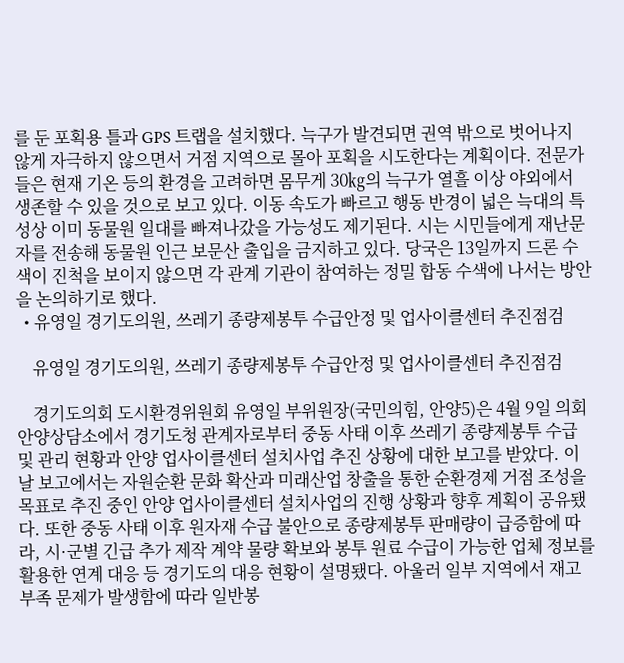를 둔 포획용 틀과 GPS 트랩을 설치했다. 늑구가 발견되면 권역 밖으로 벗어나지 않게 자극하지 않으면서 거점 지역으로 몰아 포획을 시도한다는 계획이다. 전문가들은 현재 기온 등의 환경을 고려하면 몸무게 30㎏의 늑구가 열흘 이상 야외에서 생존할 수 있을 것으로 보고 있다. 이동 속도가 빠르고 행동 반경이 넓은 늑대의 특성상 이미 동물원 일대를 빠져나갔을 가능성도 제기된다. 시는 시민들에게 재난문자를 전송해 동물원 인근 보문산 출입을 금지하고 있다. 당국은 13일까지 드론 수색이 진척을 보이지 않으면 각 관계 기관이 참여하는 정밀 합동 수색에 나서는 방안을 논의하기로 했다.
  • 유영일 경기도의원, 쓰레기 종량제봉투 수급안정 및 업사이클센터 추진점검

    유영일 경기도의원, 쓰레기 종량제봉투 수급안정 및 업사이클센터 추진점검

    경기도의회 도시환경위원회 유영일 부위원장(국민의힘, 안양5)은 4월 9일 의회 안양상담소에서 경기도청 관계자로부터 중동 사태 이후 쓰레기 종량제봉투 수급 및 관리 현황과 안양 업사이클센터 설치사업 추진 상황에 대한 보고를 받았다. 이날 보고에서는 자원순환 문화 확산과 미래산업 창출을 통한 순환경제 거점 조성을 목표로 추진 중인 안양 업사이클센터 설치사업의 진행 상황과 향후 계획이 공유됐다. 또한 중동 사태 이후 원자재 수급 불안으로 종량제봉투 판매량이 급증함에 따라, 시·군별 긴급 추가 제작 계약 물량 확보와 봉투 원료 수급이 가능한 업체 정보를 활용한 연계 대응 등 경기도의 대응 현황이 설명됐다. 아울러 일부 지역에서 재고 부족 문제가 발생함에 따라 일반봉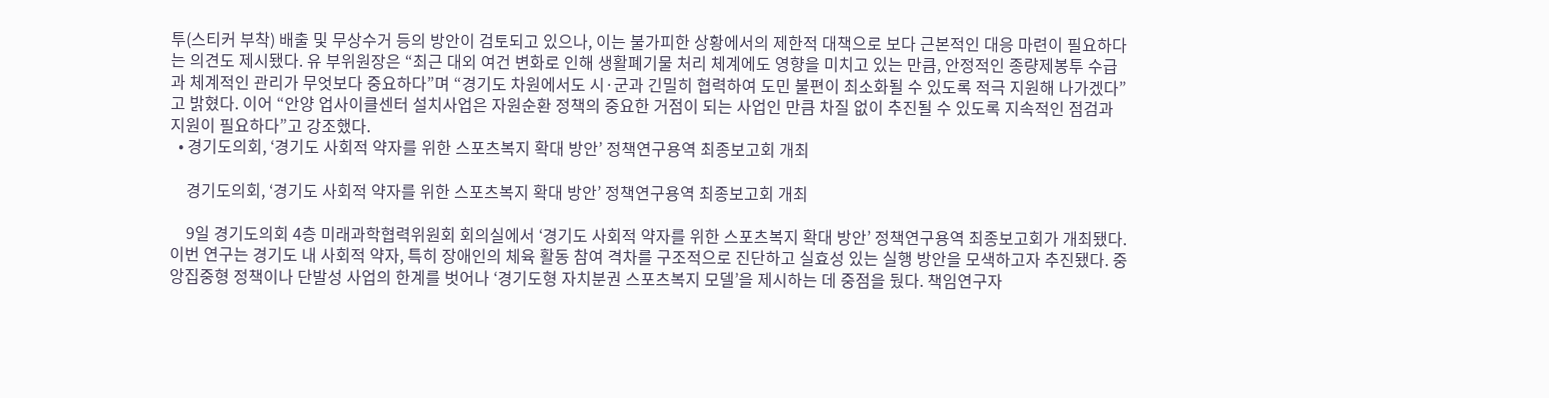투(스티커 부착) 배출 및 무상수거 등의 방안이 검토되고 있으나, 이는 불가피한 상황에서의 제한적 대책으로 보다 근본적인 대응 마련이 필요하다는 의견도 제시됐다. 유 부위원장은 “최근 대외 여건 변화로 인해 생활폐기물 처리 체계에도 영향을 미치고 있는 만큼, 안정적인 종량제봉투 수급과 체계적인 관리가 무엇보다 중요하다”며 “경기도 차원에서도 시·군과 긴밀히 협력하여 도민 불편이 최소화될 수 있도록 적극 지원해 나가겠다”고 밝혔다. 이어 “안양 업사이클센터 설치사업은 자원순환 정책의 중요한 거점이 되는 사업인 만큼 차질 없이 추진될 수 있도록 지속적인 점검과 지원이 필요하다”고 강조했다.
  • 경기도의회, ‘경기도 사회적 약자를 위한 스포츠복지 확대 방안’ 정책연구용역 최종보고회 개최

    경기도의회, ‘경기도 사회적 약자를 위한 스포츠복지 확대 방안’ 정책연구용역 최종보고회 개최

    9일 경기도의회 4층 미래과학협력위원회 회의실에서 ‘경기도 사회적 약자를 위한 스포츠복지 확대 방안’ 정책연구용역 최종보고회가 개최됐다. 이번 연구는 경기도 내 사회적 약자, 특히 장애인의 체육 활동 참여 격차를 구조적으로 진단하고 실효성 있는 실행 방안을 모색하고자 추진됐다. 중앙집중형 정책이나 단발성 사업의 한계를 벗어나 ‘경기도형 자치분권 스포츠복지 모델’을 제시하는 데 중점을 뒀다. 책임연구자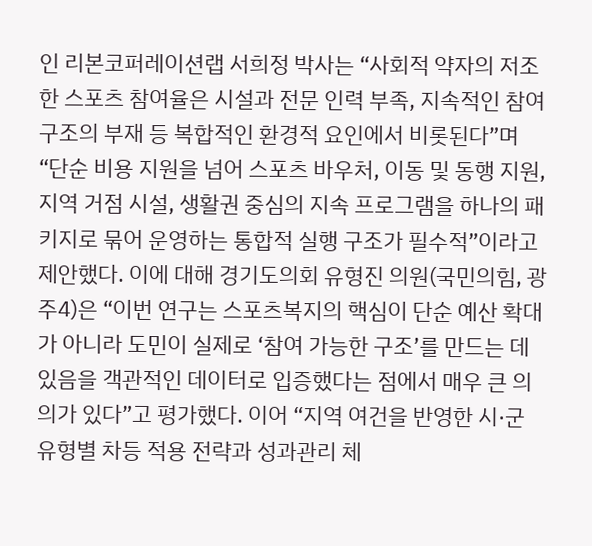인 리본코퍼레이션랩 서희정 박사는 “사회적 약자의 저조한 스포츠 참여율은 시설과 전문 인력 부족, 지속적인 참여 구조의 부재 등 복합적인 환경적 요인에서 비롯된다”며 “단순 비용 지원을 넘어 스포츠 바우처, 이동 및 동행 지원, 지역 거점 시설, 생활권 중심의 지속 프로그램을 하나의 패키지로 묶어 운영하는 통합적 실행 구조가 필수적”이라고 제안했다. 이에 대해 경기도의회 유형진 의원(국민의힘, 광주4)은 “이번 연구는 스포츠복지의 핵심이 단순 예산 확대가 아니라 도민이 실제로 ‘참여 가능한 구조’를 만드는 데 있음을 객관적인 데이터로 입증했다는 점에서 매우 큰 의의가 있다”고 평가했다. 이어 “지역 여건을 반영한 시·군 유형별 차등 적용 전략과 성과관리 체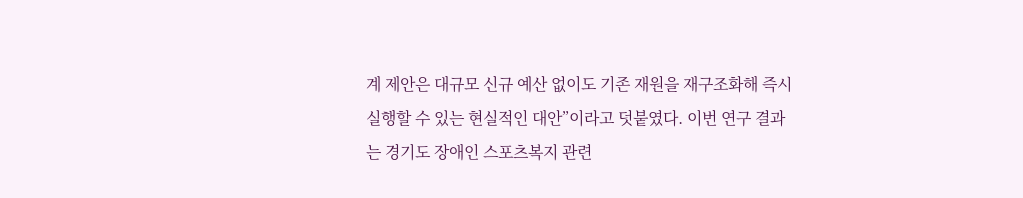계 제안은 대규모 신규 예산 없이도 기존 재원을 재구조화해 즉시 실행할 수 있는 현실적인 대안”이라고 덧붙였다. 이번 연구 결과는 경기도 장애인 스포츠복지 관련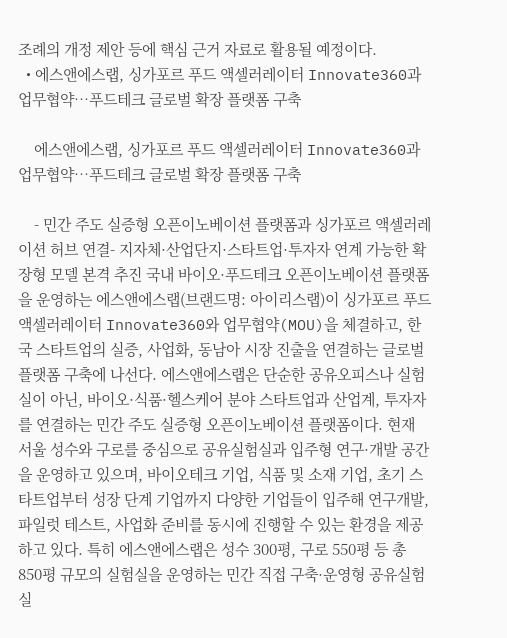조례의 개정 제안 등에 핵심 근거 자료로 활용될 예정이다.
  • 에스앤에스랩, 싱가포르 푸드 액셀러레이터 Innovate360과 업무협약…푸드테크 글로벌 확장 플랫폼 구축

    에스앤에스랩, 싱가포르 푸드 액셀러레이터 Innovate360과 업무협약…푸드테크 글로벌 확장 플랫폼 구축

    - 민간 주도 실증형 오픈이노베이션 플랫폼과 싱가포르 액셀러레이션 허브 연결- 지자체·산업단지·스타트업·투자자 연계 가능한 확장형 모델 본격 추진 국내 바이오·푸드테크 오픈이노베이션 플랫폼을 운영하는 에스앤에스랩(브랜드명: 아이리스랩)이 싱가포르 푸드 액셀러레이터 Innovate360와 업무협약(MOU)을 체결하고, 한국 스타트업의 실증, 사업화, 동남아 시장 진출을 연결하는 글로벌 플랫폼 구축에 나선다. 에스앤에스랩은 단순한 공유오피스나 실험실이 아닌, 바이오·식품·헬스케어 분야 스타트업과 산업계, 투자자를 연결하는 민간 주도 실증형 오픈이노베이션 플랫폼이다. 현재 서울 성수와 구로를 중심으로 공유실험실과 입주형 연구·개발 공간을 운영하고 있으며, 바이오테크 기업, 식품 및 소재 기업, 초기 스타트업부터 성장 단계 기업까지 다양한 기업들이 입주해 연구개발, 파일럿 테스트, 사업화 준비를 동시에 진행할 수 있는 환경을 제공하고 있다. 특히 에스앤에스랩은 성수 300평, 구로 550평 등 총 850평 규모의 실험실을 운영하는 민간 직접 구축·운영형 공유실험실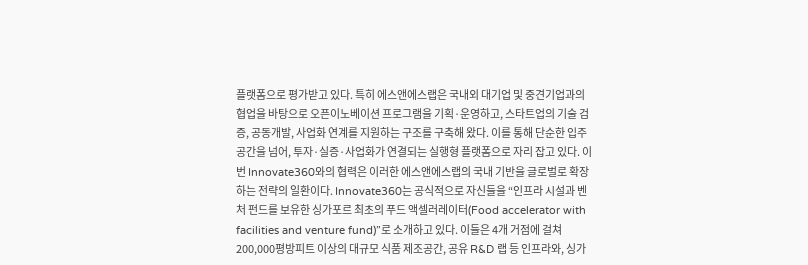플랫폼으로 평가받고 있다. 특히 에스앤에스랩은 국내외 대기업 및 중견기업과의 협업을 바탕으로 오픈이노베이션 프로그램을 기획·운영하고, 스타트업의 기술 검증, 공동개발, 사업화 연계를 지원하는 구조를 구축해 왔다. 이를 통해 단순한 입주 공간을 넘어, 투자·실증·사업화가 연결되는 실행형 플랫폼으로 자리 잡고 있다. 이번 Innovate360와의 협력은 이러한 에스앤에스랩의 국내 기반을 글로벌로 확장하는 전략의 일환이다. Innovate360는 공식적으로 자신들을 “인프라 시설과 벤처 펀드를 보유한 싱가포르 최초의 푸드 액셀러레이터(Food accelerator with facilities and venture fund)”로 소개하고 있다. 이들은 4개 거점에 걸쳐 200,000평방피트 이상의 대규모 식품 제조공간, 공유 R&D 랩 등 인프라와, 싱가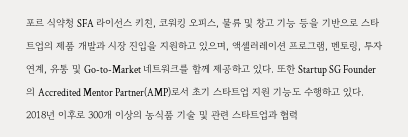포르 식약청 SFA 라이선스 키친, 코워킹 오피스, 물류 및 창고 기능 등을 기반으로 스타트업의 제품 개발과 시장 진입을 지원하고 있으며, 액셀러레이션 프로그램, 멘토링, 투자 연계, 유통 및 Go-to-Market 네트워크를 함께 제공하고 있다. 또한 Startup SG Founder의 Accredited Mentor Partner(AMP)로서 초기 스타트업 지원 기능도 수행하고 있다. 2018년 이후로 300개 이상의 농식품 기술 및 관련 스타트업과 협력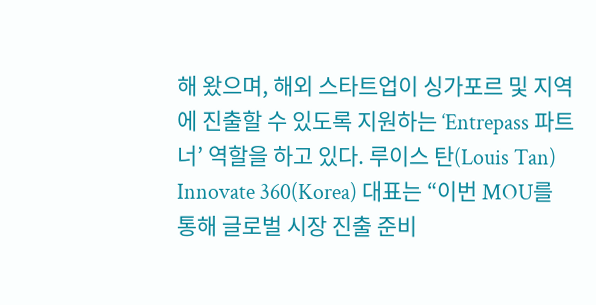해 왔으며, 해외 스타트업이 싱가포르 및 지역에 진출할 수 있도록 지원하는 ‘Entrepass 파트너’ 역할을 하고 있다. 루이스 탄(Louis Tan) Innovate 360(Korea) 대표는 “이번 MOU를 통해 글로벌 시장 진출 준비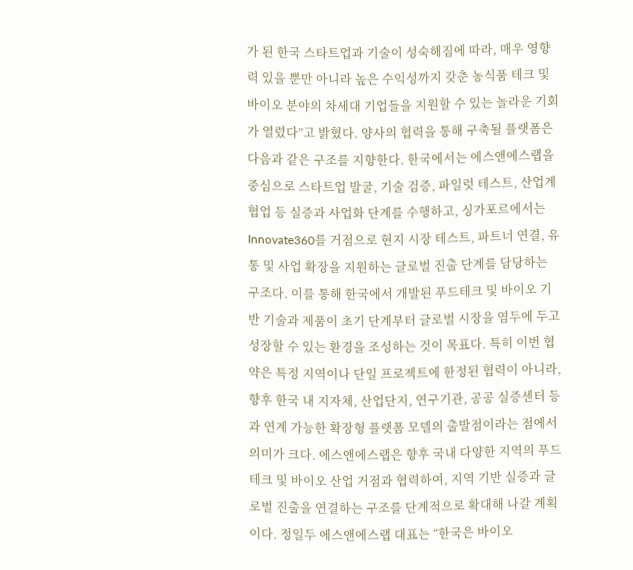가 된 한국 스타트업과 기술이 성숙해짐에 따라, 매우 영향력 있을 뿐만 아니라 높은 수익성까지 갖춘 농식품 테크 및 바이오 분야의 차세대 기업들을 지원할 수 있는 놀라운 기회가 열렸다”고 밝혔다. 양사의 협력을 통해 구축될 플랫폼은 다음과 같은 구조를 지향한다. 한국에서는 에스앤에스랩을 중심으로 스타트업 발굴, 기술 검증, 파일럿 테스트, 산업계 협업 등 실증과 사업화 단계를 수행하고, 싱가포르에서는 Innovate360를 거점으로 현지 시장 테스트, 파트너 연결, 유통 및 사업 확장을 지원하는 글로벌 진출 단계를 담당하는 구조다. 이를 통해 한국에서 개발된 푸드테크 및 바이오 기반 기술과 제품이 초기 단계부터 글로벌 시장을 염두에 두고 성장할 수 있는 환경을 조성하는 것이 목표다. 특히 이번 협약은 특정 지역이나 단일 프로젝트에 한정된 협력이 아니라, 향후 한국 내 지자체, 산업단지, 연구기관, 공공 실증센터 등과 연계 가능한 확장형 플랫폼 모델의 출발점이라는 점에서 의미가 크다. 에스앤에스랩은 향후 국내 다양한 지역의 푸드테크 및 바이오 산업 거점과 협력하여, 지역 기반 실증과 글로벌 진출을 연결하는 구조를 단계적으로 확대해 나갈 계획이다. 정일두 에스앤에스랩 대표는 “한국은 바이오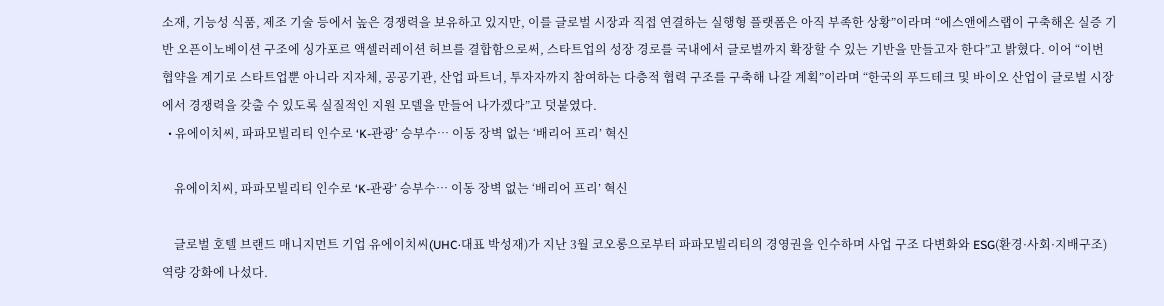소재, 기능성 식품, 제조 기술 등에서 높은 경쟁력을 보유하고 있지만, 이를 글로벌 시장과 직접 연결하는 실행형 플랫폼은 아직 부족한 상황”이라며 “에스앤에스랩이 구축해온 실증 기반 오픈이노베이션 구조에 싱가포르 액셀러레이션 허브를 결합함으로써, 스타트업의 성장 경로를 국내에서 글로벌까지 확장할 수 있는 기반을 만들고자 한다”고 밝혔다. 이어 “이번 협약을 계기로 스타트업뿐 아니라 지자체, 공공기관, 산업 파트너, 투자자까지 참여하는 다층적 협력 구조를 구축해 나갈 계획”이라며 “한국의 푸드테크 및 바이오 산업이 글로벌 시장에서 경쟁력을 갖출 수 있도록 실질적인 지원 모델을 만들어 나가겠다”고 덧붙였다.
  • 유에이치씨, 파파모빌리티 인수로 ‘K-관광’ 승부수… 이동 장벽 없는 ‘배리어 프리’ 혁신

    유에이치씨, 파파모빌리티 인수로 ‘K-관광’ 승부수… 이동 장벽 없는 ‘배리어 프리’ 혁신

    글로벌 호텔 브랜드 매니지먼트 기업 유에이치씨(UHC·대표 박성재)가 지난 3월 코오롱으로부터 파파모빌리티의 경영권을 인수하며 사업 구조 다변화와 ESG(환경·사회·지배구조) 역량 강화에 나섰다.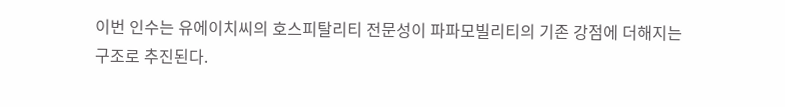이번 인수는 유에이치씨의 호스피탈리티 전문성이 파파모빌리티의 기존 강점에 더해지는 구조로 추진된다.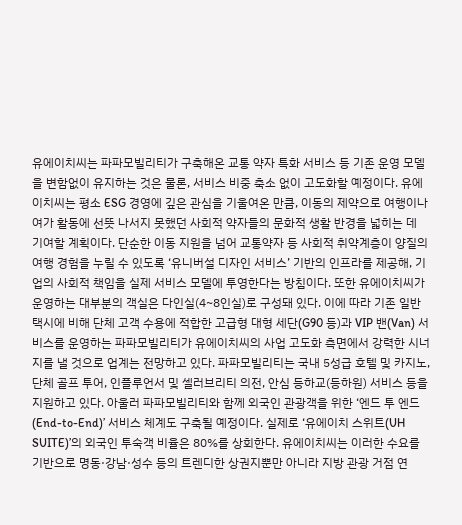유에이치씨는 파파모빌리티가 구축해온 교통 약자 특화 서비스 등 기존 운영 모델을 변함없이 유지하는 것은 물론, 서비스 비중 축소 없이 고도화할 예정이다. 유에이치씨는 평소 ESG 경영에 깊은 관심을 기울여온 만큼, 이동의 제약으로 여행이나 여가 활동에 선뜻 나서지 못했던 사회적 약자들의 문화적 생활 반경을 넓히는 데 기여할 계획이다. 단순한 이동 지원을 넘어 교통약자 등 사회적 취약계층이 양질의 여행 경험을 누릴 수 있도록 ‘유니버설 디자인 서비스’ 기반의 인프라를 제공해, 기업의 사회적 책임을 실제 서비스 모델에 투영한다는 방침이다. 또한 유에이치씨가 운영하는 대부분의 객실은 다인실(4~8인실)로 구성돼 있다. 이에 따라 기존 일반 택시에 비해 단체 고객 수용에 적합한 고급형 대형 세단(G90 등)과 VIP 밴(Van) 서비스를 운영하는 파파모빌리티가 유에이치씨의 사업 고도화 측면에서 강력한 시너지를 낼 것으로 업계는 전망하고 있다. 파파모빌리티는 국내 5성급 호텔 및 카지노, 단체 골프 투어, 인플루언서 및 셀러브리티 의전, 안심 등하교(등하원) 서비스 등을 지원하고 있다. 아울러 파파모빌리티와 함께 외국인 관광객을 위한 ‘엔드 투 엔드(End-to-End)’ 서비스 체계도 구축될 예정이다. 실제로 ‘유에이치 스위트(UH SUITE)’의 외국인 투숙객 비율은 80%를 상회한다. 유에이치씨는 이러한 수요를 기반으로 명동·강남·성수 등의 트렌디한 상권지뿐만 아니라 지방 관광 거점 연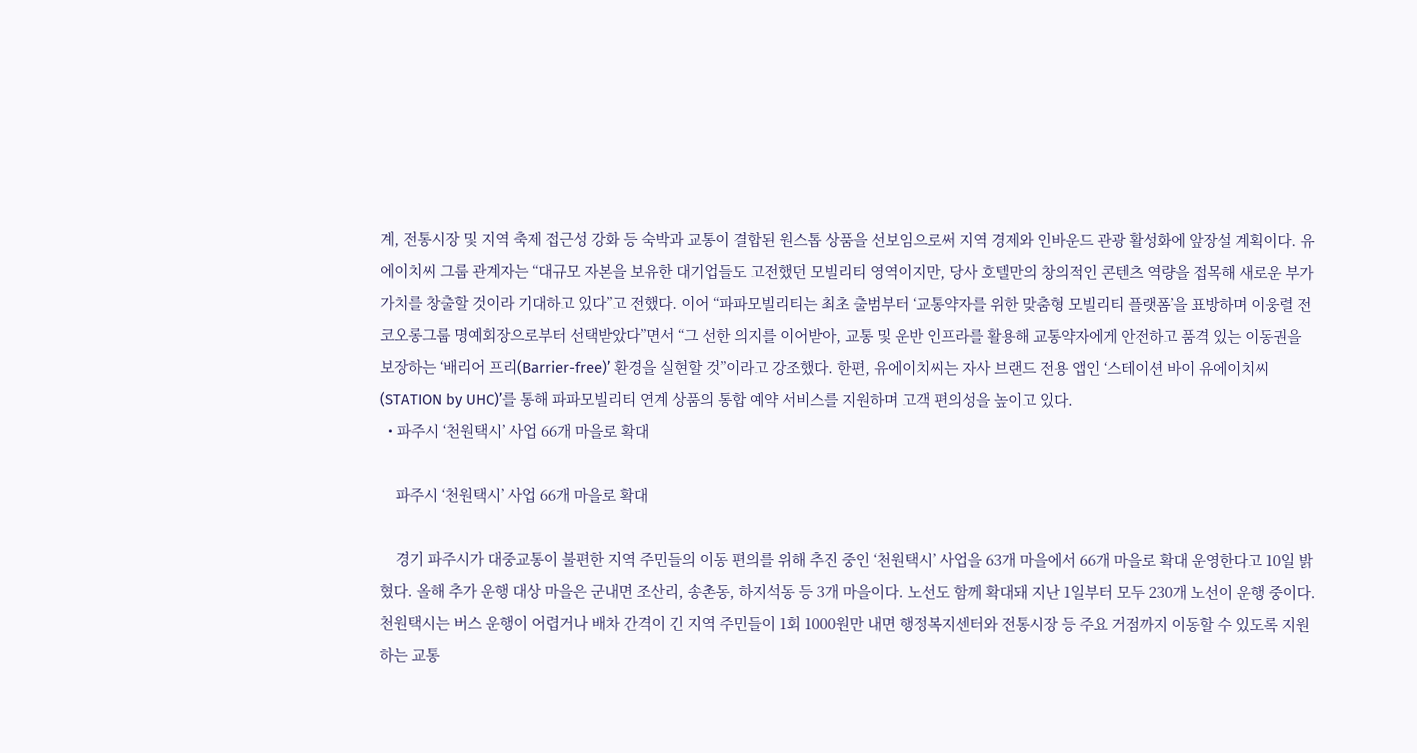계, 전통시장 및 지역 축제 접근성 강화 등 숙박과 교통이 결합된 원스톱 상품을 선보임으로써 지역 경제와 인바운드 관광 활성화에 앞장설 계획이다. 유에이치씨 그룹 관계자는 “대규모 자본을 보유한 대기업들도 고전했던 모빌리티 영역이지만, 당사 호텔만의 창의적인 콘텐츠 역량을 접목해 새로운 부가가치를 창출할 것이라 기대하고 있다”고 전했다. 이어 “파파모빌리티는 최초 출범부터 ‘교통약자를 위한 맞춤형 모빌리티 플랫폼’을 표방하며 이웅렬 전 코오롱그룹 명예회장으로부터 선택받았다”면서 “그 선한 의지를 이어받아, 교통 및 운반 인프라를 활용해 교통약자에게 안전하고 품격 있는 이동권을 보장하는 ‘배리어 프리(Barrier-free)’ 환경을 실현할 것”이라고 강조했다. 한편, 유에이치씨는 자사 브랜드 전용 앱인 ‘스테이션 바이 유에이치씨(STATION by UHC)’를 통해 파파모빌리티 연계 상품의 통합 예약 서비스를 지원하며 고객 편의성을 높이고 있다.
  • 파주시 ‘천원택시’ 사업 66개 마을로 확대

    파주시 ‘천원택시’ 사업 66개 마을로 확대

    경기 파주시가 대중교통이 불편한 지역 주민들의 이동 편의를 위해 추진 중인 ‘천원택시’ 사업을 63개 마을에서 66개 마을로 확대 운영한다고 10일 밝혔다. 올해 추가 운행 대상 마을은 군내면 조산리, 송촌동, 하지석동 등 3개 마을이다. 노선도 함께 확대돼 지난 1일부터 모두 230개 노선이 운행 중이다. 천원택시는 버스 운행이 어렵거나 배차 간격이 긴 지역 주민들이 1회 1000원만 내면 행정복지센터와 전통시장 등 주요 거점까지 이동할 수 있도록 지원하는 교통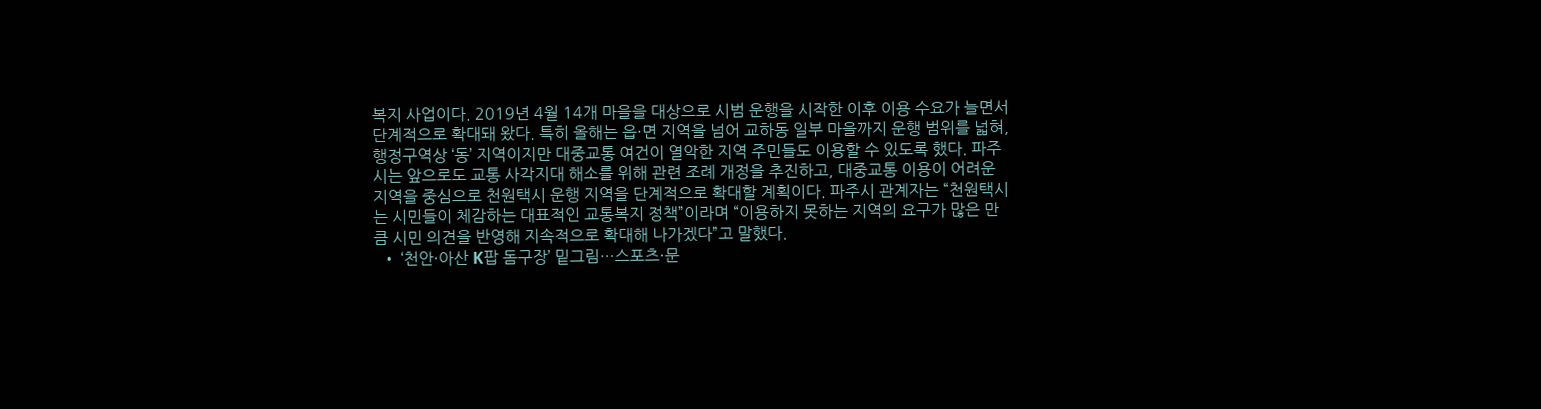복지 사업이다. 2019년 4월 14개 마을을 대상으로 시범 운행을 시작한 이후 이용 수요가 늘면서 단계적으로 확대돼 왔다. 특히 올해는 읍·면 지역을 넘어 교하동 일부 마을까지 운행 범위를 넓혀, 행정구역상 ‘동’ 지역이지만 대중교통 여건이 열악한 지역 주민들도 이용할 수 있도록 했다. 파주시는 앞으로도 교통 사각지대 해소를 위해 관련 조례 개정을 추진하고, 대중교통 이용이 어려운 지역을 중심으로 천원택시 운행 지역을 단계적으로 확대할 계획이다. 파주시 관계자는 “천원택시는 시민들이 체감하는 대표적인 교통복지 정책”이라며 “이용하지 못하는 지역의 요구가 많은 만큼 시민 의견을 반영해 지속적으로 확대해 나가겠다”고 말했다.
  • ‘천안·아산 K팝 돔구장’ 밑그림…스포츠·문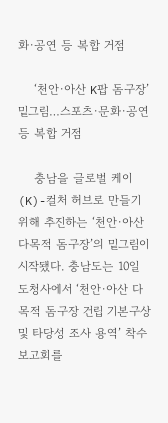화·공연 등 복합 거점

    ‘천안·아산 K팝 돔구장’ 밑그림…스포츠·문화·공연 등 복합 거점

    충남을 글로벌 케이(K)-컬처 허브로 만들기 위해 추진하는 ‘천안·아산 다목적 돔구장’의 밑그림이 시작됐다. 충남도는 10일 도청사에서 ‘천안·아산 다목적 돔구장 건립 기본구상 및 타당성 조사 용역’ 착수보고회를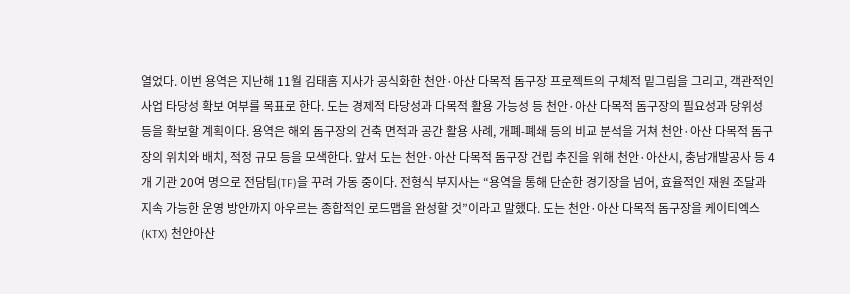열었다. 이번 용역은 지난해 11월 김태흠 지사가 공식화한 천안·아산 다목적 돔구장 프로젝트의 구체적 밑그림을 그리고, 객관적인 사업 타당성 확보 여부를 목표로 한다. 도는 경제적 타당성과 다목적 활용 가능성 등 천안·아산 다목적 돔구장의 필요성과 당위성 등을 확보할 계획이다. 용역은 해외 돔구장의 건축 면적과 공간 활용 사례, 개폐-폐쇄 등의 비교 분석을 거쳐 천안·아산 다목적 돔구장의 위치와 배치, 적정 규모 등을 모색한다. 앞서 도는 천안·아산 다목적 돔구장 건립 추진을 위해 천안·아산시, 충남개발공사 등 4개 기관 20여 명으로 전담팀(TF)을 꾸려 가동 중이다. 전형식 부지사는 “용역을 통해 단순한 경기장을 넘어, 효율적인 재원 조달과 지속 가능한 운영 방안까지 아우르는 종합적인 로드맵을 완성할 것”이라고 말했다. 도는 천안·아산 다목적 돔구장을 케이티엑스(KTX) 천안아산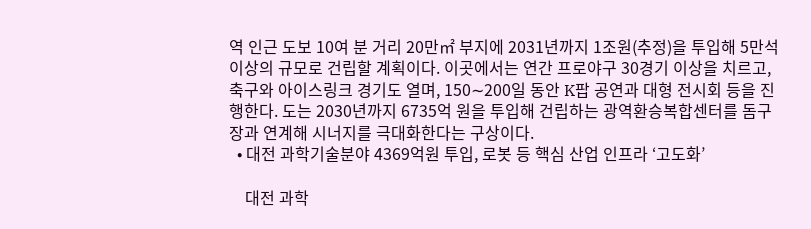역 인근 도보 10여 분 거리 20만㎡ 부지에 2031년까지 1조원(추정)을 투입해 5만석 이상의 규모로 건립할 계획이다. 이곳에서는 연간 프로야구 30경기 이상을 치르고, 축구와 아이스링크 경기도 열며, 150∼200일 동안 K팝 공연과 대형 전시회 등을 진행한다. 도는 2030년까지 6735억 원을 투입해 건립하는 광역환승복합센터를 돔구장과 연계해 시너지를 극대화한다는 구상이다.
  • 대전 과학기술분야 4369억원 투입, 로봇 등 핵심 산업 인프라 ‘고도화’

    대전 과학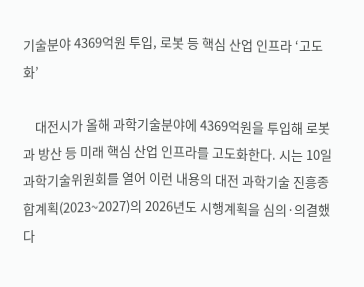기술분야 4369억원 투입, 로봇 등 핵심 산업 인프라 ‘고도화’

    대전시가 올해 과학기술분야에 4369억원을 투입해 로봇과 방산 등 미래 핵심 산업 인프라를 고도화한다. 시는 10일 과학기술위원회를 열어 이런 내용의 대전 과학기술 진흥종합계획(2023~2027)의 2026년도 시행계획을 심의·의결했다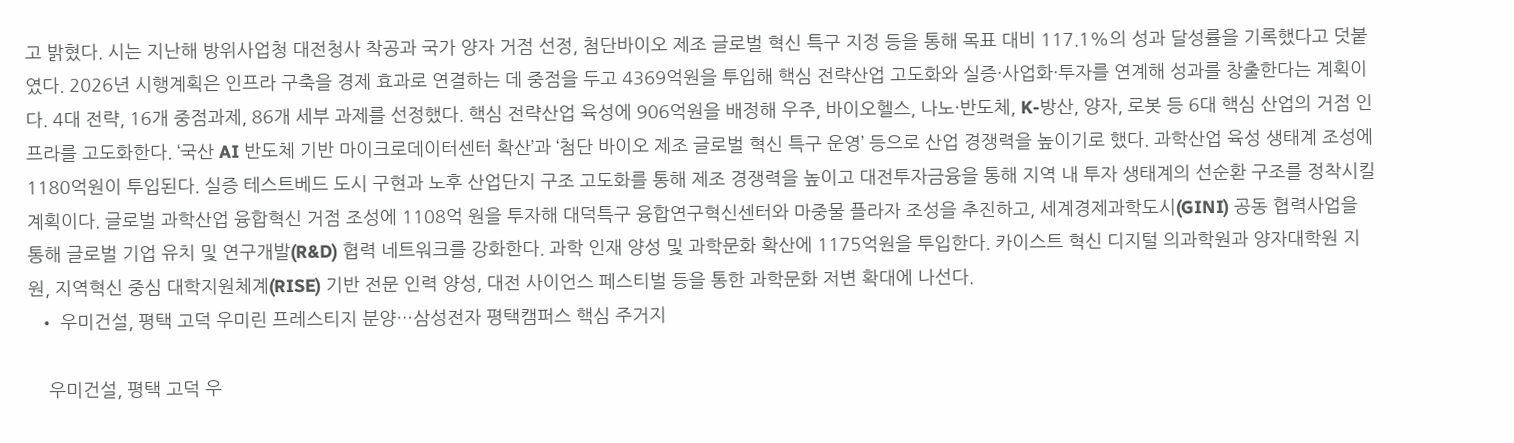고 밝혔다. 시는 지난해 방위사업청 대전청사 착공과 국가 양자 거점 선정, 첨단바이오 제조 글로벌 혁신 특구 지정 등을 통해 목표 대비 117.1%의 성과 달성률을 기록했다고 덧붙였다. 2026년 시행계획은 인프라 구축을 경제 효과로 연결하는 데 중점을 두고 4369억원을 투입해 핵심 전략산업 고도화와 실증·사업화·투자를 연계해 성과를 창출한다는 계획이다. 4대 전략, 16개 중점과제, 86개 세부 과제를 선정했다. 핵심 전략산업 육성에 906억원을 배정해 우주, 바이오헬스, 나노·반도체, K-방산, 양자, 로봇 등 6대 핵심 산업의 거점 인프라를 고도화한다. ‘국산 AI 반도체 기반 마이크로데이터센터 확산’과 ‘첨단 바이오 제조 글로벌 혁신 특구 운영’ 등으로 산업 경쟁력을 높이기로 했다. 과학산업 육성 생태계 조성에 1180억원이 투입된다. 실증 테스트베드 도시 구현과 노후 산업단지 구조 고도화를 통해 제조 경쟁력을 높이고 대전투자금융을 통해 지역 내 투자 생태계의 선순환 구조를 정착시킬 계획이다. 글로벌 과학산업 융합혁신 거점 조성에 1108억 원을 투자해 대덕특구 융합연구혁신센터와 마중물 플라자 조성을 추진하고, 세계경제과학도시(GINI) 공동 협력사업을 통해 글로벌 기업 유치 및 연구개발(R&D) 협력 네트워크를 강화한다. 과학 인재 양성 및 과학문화 확산에 1175억원을 투입한다. 카이스트 혁신 디지털 의과학원과 양자대학원 지원, 지역혁신 중심 대학지원체계(RISE) 기반 전문 인력 양성, 대전 사이언스 페스티벌 등을 통한 과학문화 저변 확대에 나선다.
  • 우미건설, 평택 고덕 우미린 프레스티지 분양…삼성전자 평택캠퍼스 핵심 주거지

    우미건설, 평택 고덕 우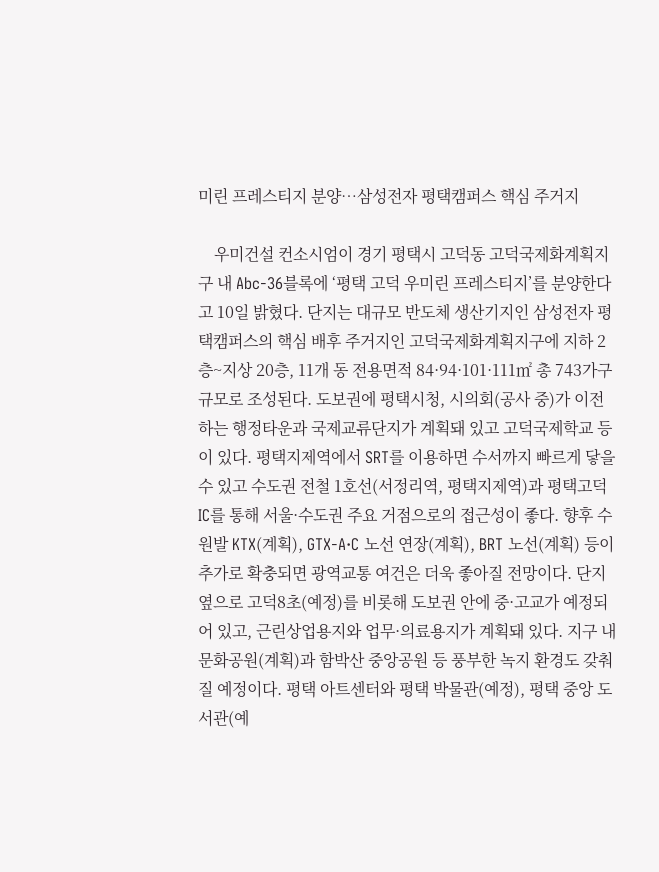미린 프레스티지 분양…삼성전자 평택캠퍼스 핵심 주거지

    우미건설 컨소시엄이 경기 평택시 고덕동 고덕국제화계획지구 내 Abc-36블록에 ‘평택 고덕 우미린 프레스티지’를 분양한다고 10일 밝혔다. 단지는 대규모 반도체 생산기지인 삼성전자 평택캠퍼스의 핵심 배후 주거지인 고덕국제화계획지구에 지하 2층~지상 20층, 11개 동 전용면적 84·94·101·111㎡ 총 743가구 규모로 조성된다. 도보권에 평택시청, 시의회(공사 중)가 이전하는 행정타운과 국제교류단지가 계획돼 있고 고덕국제학교 등이 있다. 평택지제역에서 SRT를 이용하면 수서까지 빠르게 닿을 수 있고 수도권 전철 1호선(서정리역, 평택지제역)과 평택고덕IC를 통해 서울·수도권 주요 거점으로의 접근성이 좋다. 향후 수원발 KTX(계획), GTX-A·C 노선 연장(계획), BRT 노선(계획) 등이 추가로 확충되면 광역교통 여건은 더욱 좋아질 전망이다. 단지 옆으로 고덕8초(예정)를 비롯해 도보권 안에 중·고교가 예정되어 있고, 근린상업용지와 업무·의료용지가 계획돼 있다. 지구 내 문화공원(계획)과 함박산 중앙공원 등 풍부한 녹지 환경도 갖춰질 예정이다. 평택 아트센터와 평택 박물관(예정), 평택 중앙 도서관(예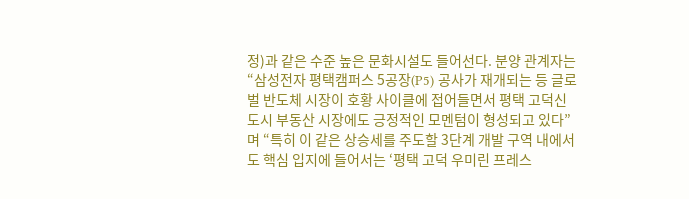정)과 같은 수준 높은 문화시설도 들어선다. 분양 관계자는 “삼성전자 평택캠퍼스 5공장(P5) 공사가 재개되는 등 글로벌 반도체 시장이 호황 사이클에 접어들면서 평택 고덕신도시 부동산 시장에도 긍정적인 모멘텀이 형성되고 있다”며 “특히 이 같은 상승세를 주도할 3단계 개발 구역 내에서도 핵심 입지에 들어서는 ‘평택 고덕 우미린 프레스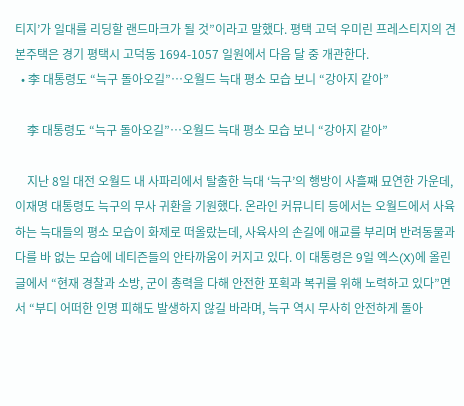티지’가 일대를 리딩할 랜드마크가 될 것”이라고 말했다. 평택 고덕 우미린 프레스티지의 견본주택은 경기 평택시 고덕동 1694-1057 일원에서 다음 달 중 개관한다.
  • 李 대통령도 “늑구 돌아오길”…오월드 늑대 평소 모습 보니 “강아지 같아”

    李 대통령도 “늑구 돌아오길”…오월드 늑대 평소 모습 보니 “강아지 같아”

    지난 8일 대전 오월드 내 사파리에서 탈출한 늑대 ‘늑구’의 행방이 사흘째 묘연한 가운데, 이재명 대통령도 늑구의 무사 귀환을 기원했다. 온라인 커뮤니티 등에서는 오월드에서 사육하는 늑대들의 평소 모습이 화제로 떠올랐는데, 사육사의 손길에 애교를 부리며 반려동물과 다를 바 없는 모습에 네티즌들의 안타까움이 커지고 있다. 이 대통령은 9일 엑스(X)에 올린 글에서 “현재 경찰과 소방, 군이 총력을 다해 안전한 포획과 복귀를 위해 노력하고 있다”면서 “부디 어떠한 인명 피해도 발생하지 않길 바라며, 늑구 역시 무사히 안전하게 돌아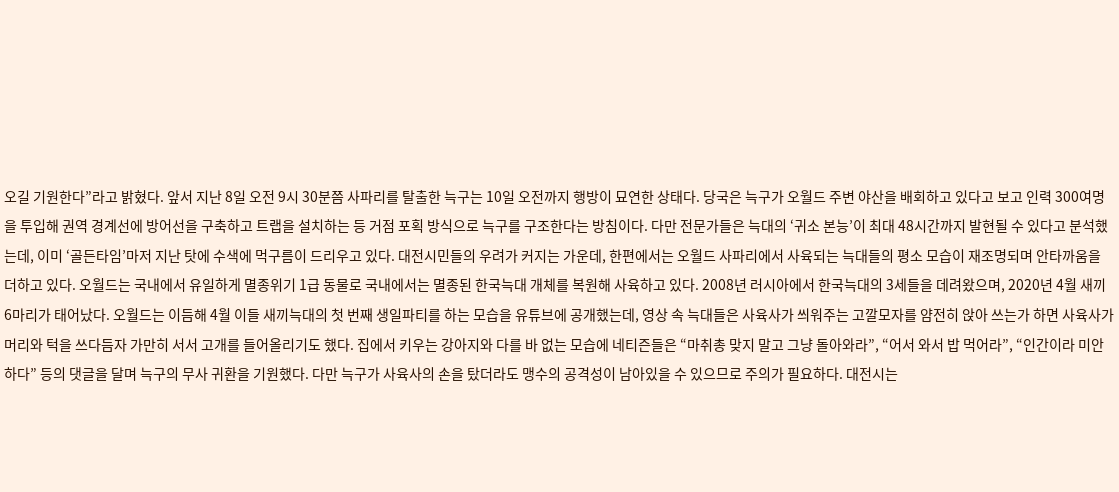오길 기원한다”라고 밝혔다. 앞서 지난 8일 오전 9시 30분쯤 사파리를 탈출한 늑구는 10일 오전까지 행방이 묘연한 상태다. 당국은 늑구가 오월드 주변 야산을 배회하고 있다고 보고 인력 300여명을 투입해 권역 경계선에 방어선을 구축하고 트랩을 설치하는 등 거점 포획 방식으로 늑구를 구조한다는 방침이다. 다만 전문가들은 늑대의 ‘귀소 본능’이 최대 48시간까지 발현될 수 있다고 분석했는데, 이미 ‘골든타임’마저 지난 탓에 수색에 먹구름이 드리우고 있다. 대전시민들의 우려가 커지는 가운데, 한편에서는 오월드 사파리에서 사육되는 늑대들의 평소 모습이 재조명되며 안타까움을 더하고 있다. 오월드는 국내에서 유일하게 멸종위기 1급 동물로 국내에서는 멸종된 한국늑대 개체를 복원해 사육하고 있다. 2008년 러시아에서 한국늑대의 3세들을 데려왔으며, 2020년 4월 새끼 6마리가 태어났다. 오월드는 이듬해 4월 이들 새끼늑대의 첫 번째 생일파티를 하는 모습을 유튜브에 공개했는데, 영상 속 늑대들은 사육사가 씌워주는 고깔모자를 얌전히 앉아 쓰는가 하면 사육사가 머리와 턱을 쓰다듬자 가만히 서서 고개를 들어올리기도 했다. 집에서 키우는 강아지와 다를 바 없는 모습에 네티즌들은 “마취총 맞지 말고 그냥 돌아와라”, “어서 와서 밥 먹어라”, “인간이라 미안하다” 등의 댓글을 달며 늑구의 무사 귀환을 기원했다. 다만 늑구가 사육사의 손을 탔더라도 맹수의 공격성이 남아있을 수 있으므로 주의가 필요하다. 대전시는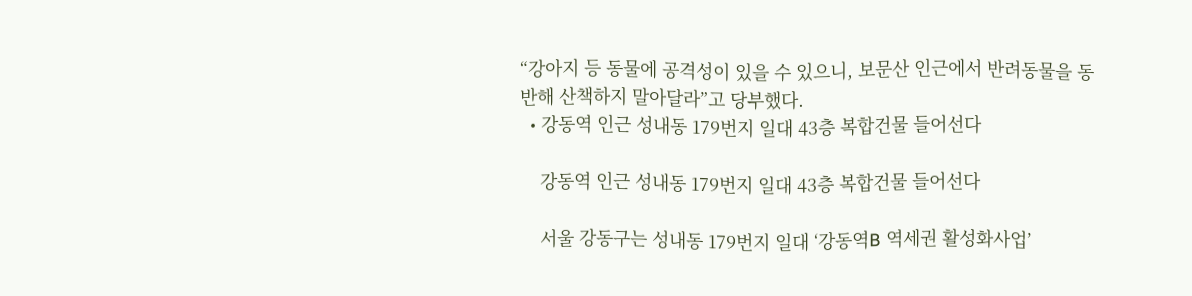“강아지 등 동물에 공격성이 있을 수 있으니, 보문산 인근에서 반려동물을 동반해 산책하지 말아달라”고 당부했다.
  • 강동역 인근 성내동 179번지 일대 43층 복합건물 들어선다

    강동역 인근 성내동 179번지 일대 43층 복합건물 들어선다

    서울 강동구는 성내동 179번지 일대 ‘강동역B 역세권 활성화사업’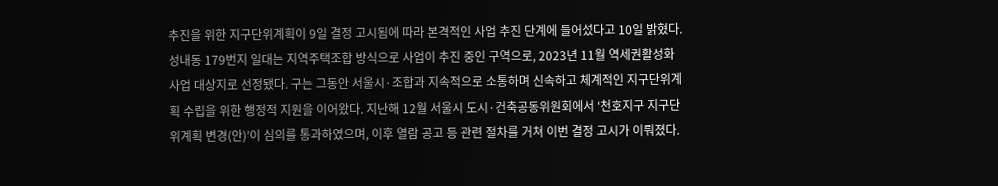추진을 위한 지구단위계획이 9일 결정 고시됨에 따라 본격적인 사업 추진 단계에 들어섰다고 10일 밝혔다. 성내동 179번지 일대는 지역주택조합 방식으로 사업이 추진 중인 구역으로, 2023년 11월 역세권활성화 사업 대상지로 선정됐다. 구는 그동안 서울시·조합과 지속적으로 소통하며 신속하고 체계적인 지구단위계획 수립을 위한 행정적 지원을 이어왔다. 지난해 12월 서울시 도시·건축공동위원회에서 ‘천호지구 지구단위계획 변경(안)’이 심의를 통과하였으며, 이후 열람 공고 등 관련 절차를 거쳐 이번 결정 고시가 이뤄졌다.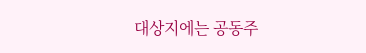대상지에는 공동주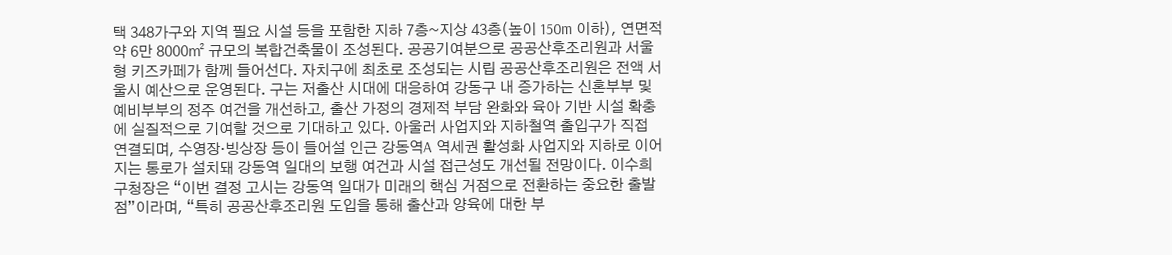택 348가구와 지역 필요 시설 등을 포함한 지하 7층~지상 43층(높이 150m 이하), 연면적 약 6만 8000㎡ 규모의 복합건축물이 조성된다. 공공기여분으로 공공산후조리원과 서울형 키즈카페가 함께 들어선다. 자치구에 최초로 조성되는 시립 공공산후조리원은 전액 서울시 예산으로 운영된다. 구는 저출산 시대에 대응하여 강동구 내 증가하는 신혼부부 및 예비부부의 정주 여건을 개선하고, 출산 가정의 경제적 부담 완화와 육아 기반 시설 확충에 실질적으로 기여할 것으로 기대하고 있다. 아울러 사업지와 지하철역 출입구가 직접 연결되며, 수영장·빙상장 등이 들어설 인근 강동역A 역세권 활성화 사업지와 지하로 이어지는 통로가 설치돼 강동역 일대의 보행 여건과 시설 접근성도 개선될 전망이다. 이수희 구청장은 “이번 결정 고시는 강동역 일대가 미래의 핵심 거점으로 전환하는 중요한 출발점”이라며, “특히 공공산후조리원 도입을 통해 출산과 양육에 대한 부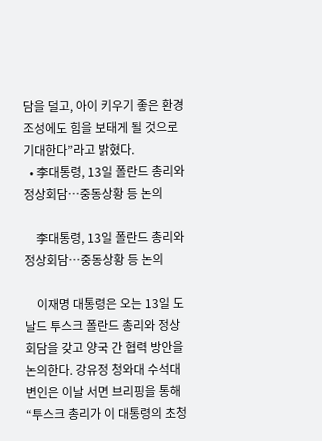담을 덜고, 아이 키우기 좋은 환경 조성에도 힘을 보태게 될 것으로 기대한다”라고 밝혔다.
  • 李대통령, 13일 폴란드 총리와 정상회담…중동상황 등 논의

    李대통령, 13일 폴란드 총리와 정상회담…중동상황 등 논의

    이재명 대통령은 오는 13일 도날드 투스크 폴란드 총리와 정상회담을 갖고 양국 간 협력 방안을 논의한다. 강유정 청와대 수석대변인은 이날 서면 브리핑을 통해 “투스크 총리가 이 대통령의 초청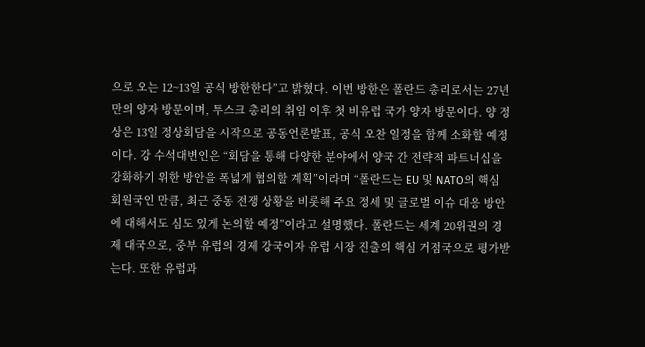으로 오는 12~13일 공식 방한한다”고 밝혔다. 이번 방한은 폴란드 총리로서는 27년 만의 양자 방문이며, 투스크 총리의 취임 이후 첫 비유럽 국가 양자 방문이다. 양 정상은 13일 정상회담을 시작으로 공동언론발표, 공식 오찬 일정을 함께 소화할 예정이다. 강 수석대변인은 “회담을 통해 다양한 분야에서 양국 간 전략적 파트너십을 강화하기 위한 방안을 폭넓게 협의할 계획”이라며 “폴란드는 EU 및 NATO의 핵심 회원국인 만큼, 최근 중동 전쟁 상황을 비롯해 주요 정세 및 글로벌 이슈 대응 방안에 대해서도 심도 있게 논의할 예정”이라고 설명했다. 폴란드는 세계 20위권의 경제 대국으로, 중부 유럽의 경제 강국이자 유럽 시장 진출의 핵심 거점국으로 평가받는다. 또한 유럽과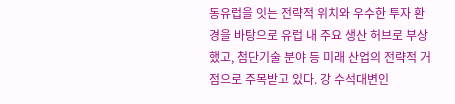동유럽을 잇는 전략적 위치와 우수한 투자 환경을 바탕으로 유럽 내 주요 생산 허브로 부상했고, 첨단기술 분야 등 미래 산업의 전략적 거점으로 주목받고 있다. 강 수석대변인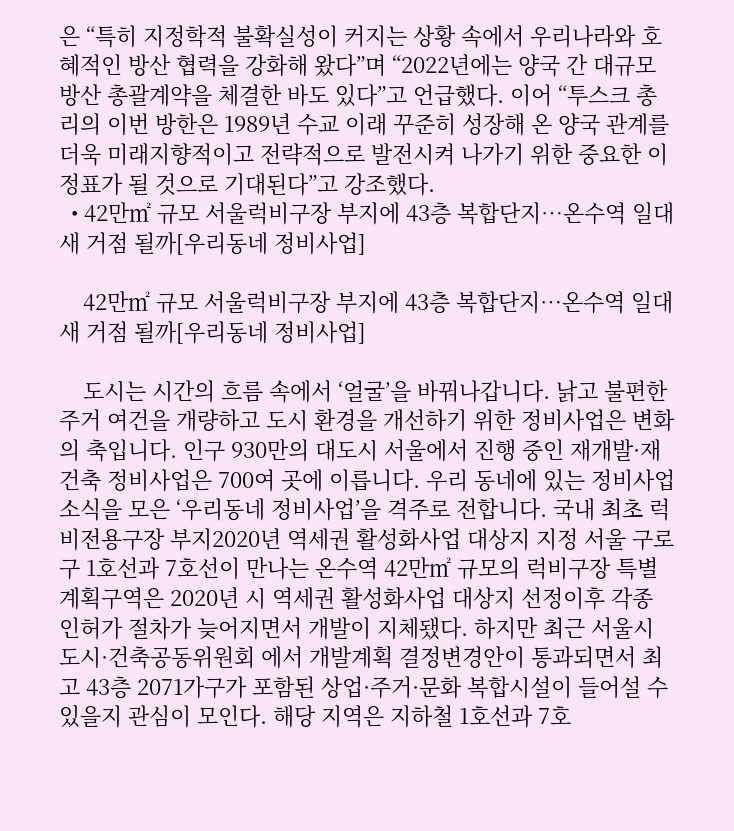은 “특히 지정학적 불확실성이 커지는 상황 속에서 우리나라와 호혜적인 방산 협력을 강화해 왔다”며 “2022년에는 양국 간 대규모 방산 총괄계약을 체결한 바도 있다”고 언급했다. 이어 “투스크 총리의 이번 방한은 1989년 수교 이래 꾸준히 성장해 온 양국 관계를 더욱 미래지향적이고 전략적으로 발전시켜 나가기 위한 중요한 이정표가 될 것으로 기대된다”고 강조했다.
  • 42만㎡ 규모 서울럭비구장 부지에 43층 복합단지…온수역 일대 새 거점 될까[우리동네 정비사업]

    42만㎡ 규모 서울럭비구장 부지에 43층 복합단지…온수역 일대 새 거점 될까[우리동네 정비사업]

    도시는 시간의 흐름 속에서 ‘얼굴’을 바꿔나갑니다. 낡고 불편한 주거 여건을 개량하고 도시 환경을 개선하기 위한 정비사업은 변화의 축입니다. 인구 930만의 대도시 서울에서 진행 중인 재개발·재건축 정비사업은 700여 곳에 이릅니다. 우리 동네에 있는 정비사업 소식을 모은 ‘우리동네 정비사업’을 격주로 전합니다. 국내 최초 럭비전용구장 부지2020년 역세권 활성화사업 대상지 지정 서울 구로구 1호선과 7호선이 만나는 온수역 42만㎡ 규모의 럭비구장 특별계획구역은 2020년 시 역세권 활성화사업 대상지 선정이후 각종 인허가 절차가 늦어지면서 개발이 지체됐다. 하지만 최근 서울시 도시·건축공동위원회 에서 개발계획 결정변경안이 통과되면서 최고 43층 2071가구가 포함된 상업·주거·문화 복합시설이 들어설 수 있을지 관심이 모인다. 해당 지역은 지하철 1호선과 7호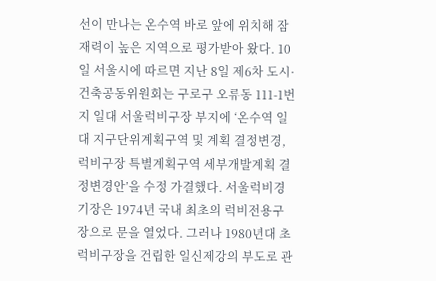선이 만나는 온수역 바로 앞에 위치해 잠재력이 높은 지역으로 평가받아 왔다. 10일 서울시에 따르면 지난 8일 제6차 도시·건축공동위원회는 구로구 오류동 111-1번지 일대 서울럭비구장 부지에 ‘온수역 일대 지구단위계획구역 및 계획 결정변경, 럭비구장 특별계획구역 세부개발계획 결정변경안’을 수정 가결했다. 서울럭비경기장은 1974년 국내 최초의 럭비전용구장으로 문을 열었다. 그러나 1980년대 초 럭비구장을 건립한 일신제강의 부도로 관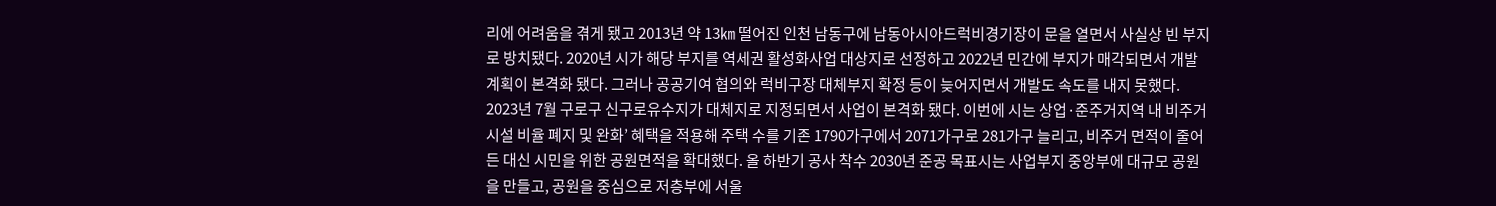리에 어려움을 겪게 됐고 2013년 약 13㎞ 떨어진 인천 남동구에 남동아시아드럭비경기장이 문을 열면서 사실상 빈 부지로 방치됐다. 2020년 시가 해당 부지를 역세권 활성화사업 대상지로 선정하고 2022년 민간에 부지가 매각되면서 개발 계획이 본격화 됐다. 그러나 공공기여 협의와 럭비구장 대체부지 확정 등이 늦어지면서 개발도 속도를 내지 못했다. 2023년 7월 구로구 신구로유수지가 대체지로 지정되면서 사업이 본격화 됐다. 이번에 시는 상업·준주거지역 내 비주거시설 비율 폐지 및 완화’ 혜택을 적용해 주택 수를 기존 1790가구에서 2071가구로 281가구 늘리고, 비주거 면적이 줄어든 대신 시민을 위한 공원면적을 확대했다. 올 하반기 공사 착수 2030년 준공 목표시는 사업부지 중앙부에 대규모 공원을 만들고, 공원을 중심으로 저층부에 서울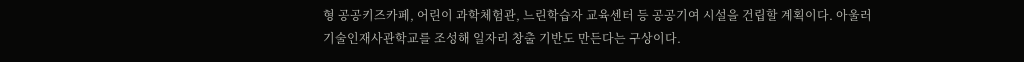형 공공키즈카페, 어린이 과학체험관, 느린학습자 교육센터 등 공공기여 시설을 건립할 계획이다. 아울러 기술인재사관학교를 조성해 일자리 창출 기반도 만든다는 구상이다.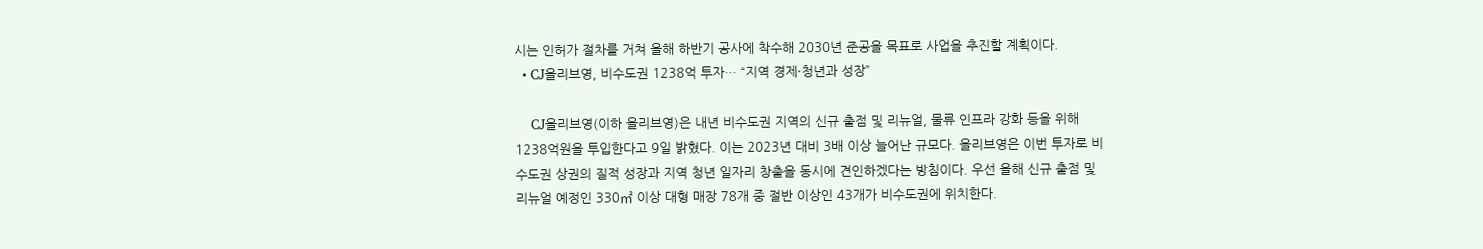시는 인허가 절차를 거쳐 올해 하반기 공사에 착수해 2030년 준공을 목표로 사업을 추진할 계획이다.
  • CJ올리브영, 비수도권 1238억 투자… “지역 경제·청년과 성장”

    CJ올리브영(이하 올리브영)은 내년 비수도권 지역의 신규 출점 및 리뉴얼, 물류 인프라 강화 등을 위해 1238억원을 투입한다고 9일 밝혔다. 이는 2023년 대비 3배 이상 늘어난 규모다. 올리브영은 이번 투자로 비수도권 상권의 질적 성장과 지역 청년 일자리 창출을 동시에 견인하겠다는 방침이다. 우선 올해 신규 출점 및 리뉴얼 예정인 330㎡ 이상 대형 매장 78개 중 절반 이상인 43개가 비수도권에 위치한다.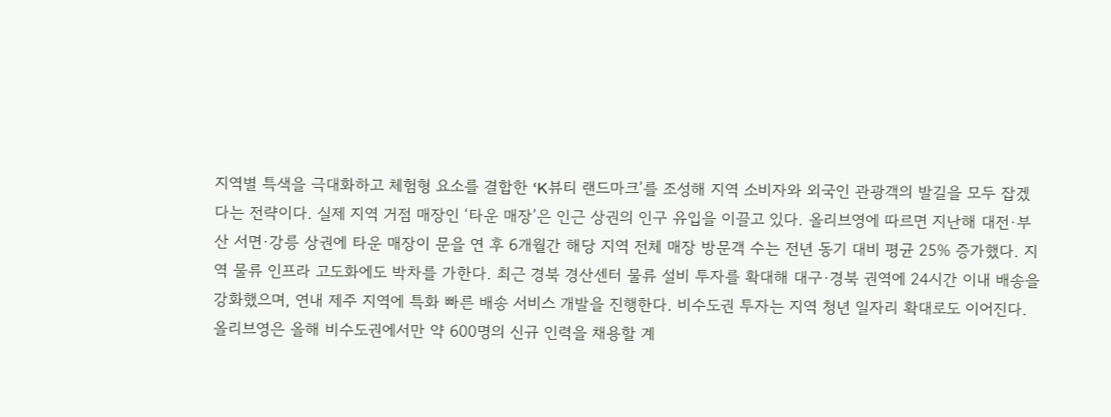지역별 특색을 극대화하고 체험형 요소를 결합한 ‘K뷰티 랜드마크’를 조성해 지역 소비자와 외국인 관광객의 발길을 모두 잡겠다는 전략이다. 실제 지역 거점 매장인 ‘타운 매장’은 인근 상권의 인구 유입을 이끌고 있다. 올리브영에 따르면 지난해 대전·부산 서면·강릉 상권에 타운 매장이 문을 연 후 6개월간 해당 지역 전체 매장 방문객 수는 전년 동기 대비 평균 25% 증가했다. 지역 물류 인프라 고도화에도 박차를 가한다. 최근 경북 경산센터 물류 설비 투자를 확대해 대구·경북 권역에 24시간 이내 배송을 강화했으며, 연내 제주 지역에 특화 빠른 배송 서비스 개발을 진행한다. 비수도권 투자는 지역 청년 일자리 확대로도 이어진다. 올리브영은 올해 비수도권에서만 약 600명의 신규 인력을 채용할 계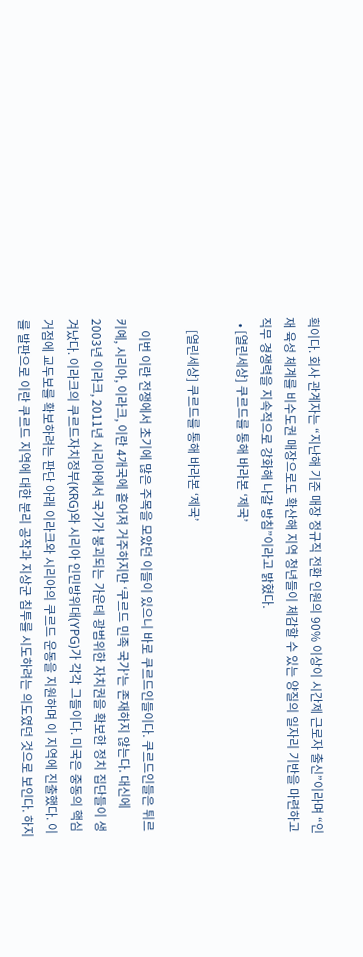획이다. 회사 관계자는 “지난해 기준 매장 정규직 전환 인원의 90% 이상이 시간제 근로자 출신”이라며 “인재 육성 체계를 비수도권 매장으로도 확산해 지역 청년들이 체감할 수 있는 양질의 일자리 기반을 마련하고 직무 경쟁력을 지속적으로 강화해 나갈 방침”이라고 밝혔다.
  • [열린세상] 쿠르드를 통해 바라본 ‘제국’

    [열린세상] 쿠르드를 통해 바라본 ‘제국’

    이번 이란 전쟁에서 초기에 많은 주목을 모았던 이들이 있으니 바로 쿠르드인들이다. 쿠르드인들은 튀르키예, 시리아, 이라크, 이란 4개국에 흩어져 거주하지만 ‘쿠르드 민족 국가’는 존재하지 않는다. 대신에 2003년 이라크, 2011년 시리아에서 국가가 붕괴되는 가운데 광범위한 자치권을 확보한 정치 집단들이 생겨났다. 이라크의 쿠르드자치정부(KRG)와 시리아 인민방위대(YPG)가 각각 그들이다. 미국은 중동의 핵심 거점에 교두보를 확보하려는 판단 아래 이라크와 시리아의 쿠르드 운동을 지원하며 이 지역에 진출했다. 이를 발판으로 이란 쿠르드 지역에 대한 분리 공작과 지상군 침투를 시도하려는 의도였던 것으로 보인다. 하지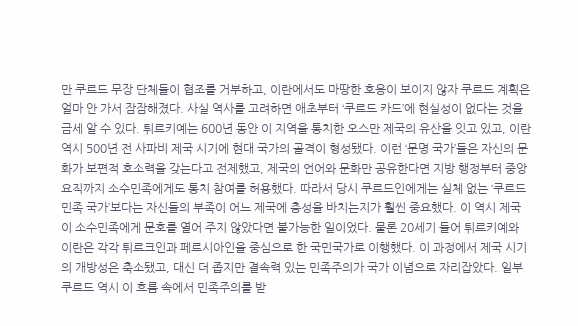만 쿠르드 무장 단체들이 협조를 거부하고, 이란에서도 마땅한 호응이 보이지 않자 쿠르드 계획은 얼마 안 가서 잠잠해졌다. 사실 역사를 고려하면 애초부터 ‘쿠르드 카드’에 현실성이 없다는 것을 금세 알 수 있다. 튀르키예는 600년 동안 이 지역을 통치한 오스만 제국의 유산을 잇고 있고, 이란 역시 500년 전 사파비 제국 시기에 현대 국가의 골격이 형성됐다. 이런 ‘문명 국가’들은 자신의 문화가 보편적 호소력을 갖는다고 전제했고, 제국의 언어와 문화만 공유한다면 지방 행정부터 중앙 요직까지 소수민족에게도 통치 참여를 허용했다. 따라서 당시 쿠르드인에게는 실체 없는 ‘쿠르드 민족 국가’보다는 자신들의 부족이 어느 제국에 충성을 바치는지가 훨씬 중요했다. 이 역시 제국이 소수민족에게 문호를 열어 주지 않았다면 불가능한 일이었다. 물론 20세기 들어 튀르키예와 이란은 각각 튀르크인과 페르시아인을 중심으로 한 국민국가로 이행했다. 이 과정에서 제국 시기의 개방성은 축소됐고, 대신 더 좁지만 결속력 있는 민족주의가 국가 이념으로 자리잡았다. 일부 쿠르드 역시 이 흐름 속에서 민족주의를 받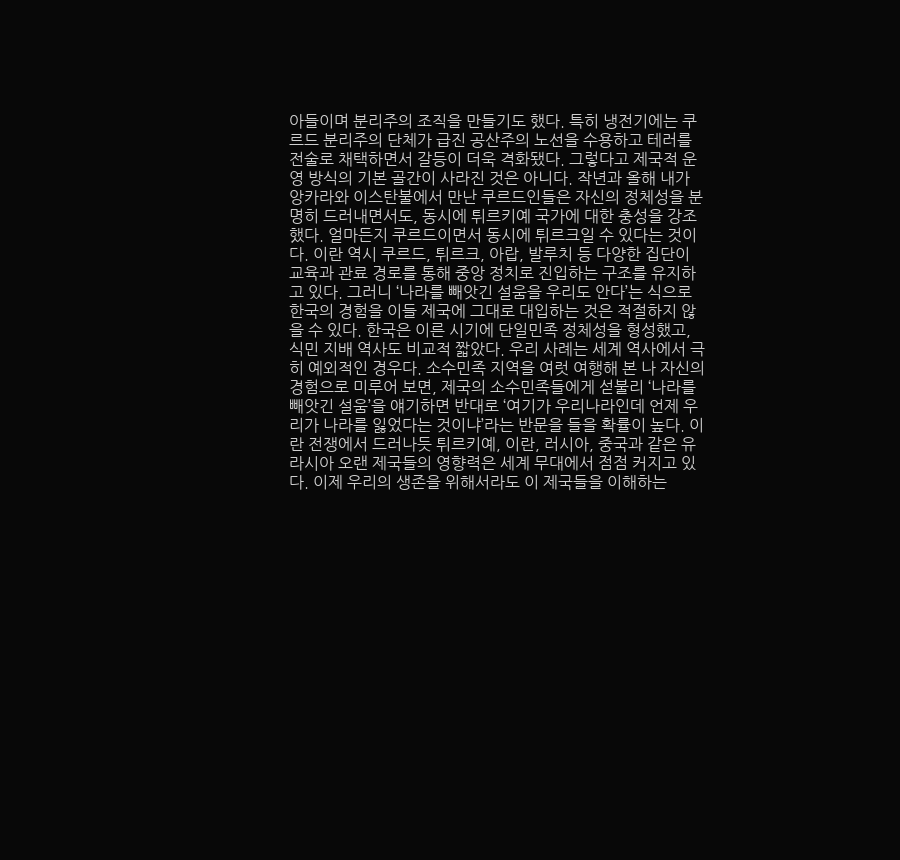아들이며 분리주의 조직을 만들기도 했다. 특히 냉전기에는 쿠르드 분리주의 단체가 급진 공산주의 노선을 수용하고 테러를 전술로 채택하면서 갈등이 더욱 격화됐다. 그렇다고 제국적 운영 방식의 기본 골간이 사라진 것은 아니다. 작년과 올해 내가 앙카라와 이스탄불에서 만난 쿠르드인들은 자신의 정체성을 분명히 드러내면서도, 동시에 튀르키예 국가에 대한 충성을 강조했다. 얼마든지 쿠르드이면서 동시에 튀르크일 수 있다는 것이다. 이란 역시 쿠르드, 튀르크, 아랍, 발루치 등 다양한 집단이 교육과 관료 경로를 통해 중앙 정치로 진입하는 구조를 유지하고 있다. 그러니 ‘나라를 빼앗긴 설움을 우리도 안다’는 식으로 한국의 경험을 이들 제국에 그대로 대입하는 것은 적절하지 않을 수 있다. 한국은 이른 시기에 단일민족 정체성을 형성했고, 식민 지배 역사도 비교적 짧았다. 우리 사례는 세계 역사에서 극히 예외적인 경우다. 소수민족 지역을 여럿 여행해 본 나 자신의 경험으로 미루어 보면, 제국의 소수민족들에게 섣불리 ‘나라를 빼앗긴 설움’을 얘기하면 반대로 ‘여기가 우리나라인데 언제 우리가 나라를 잃었다는 것이냐’라는 반문을 들을 확률이 높다. 이란 전쟁에서 드러나듯 튀르키예, 이란, 러시아, 중국과 같은 유라시아 오랜 제국들의 영향력은 세계 무대에서 점점 커지고 있다. 이제 우리의 생존을 위해서라도 이 제국들을 이해하는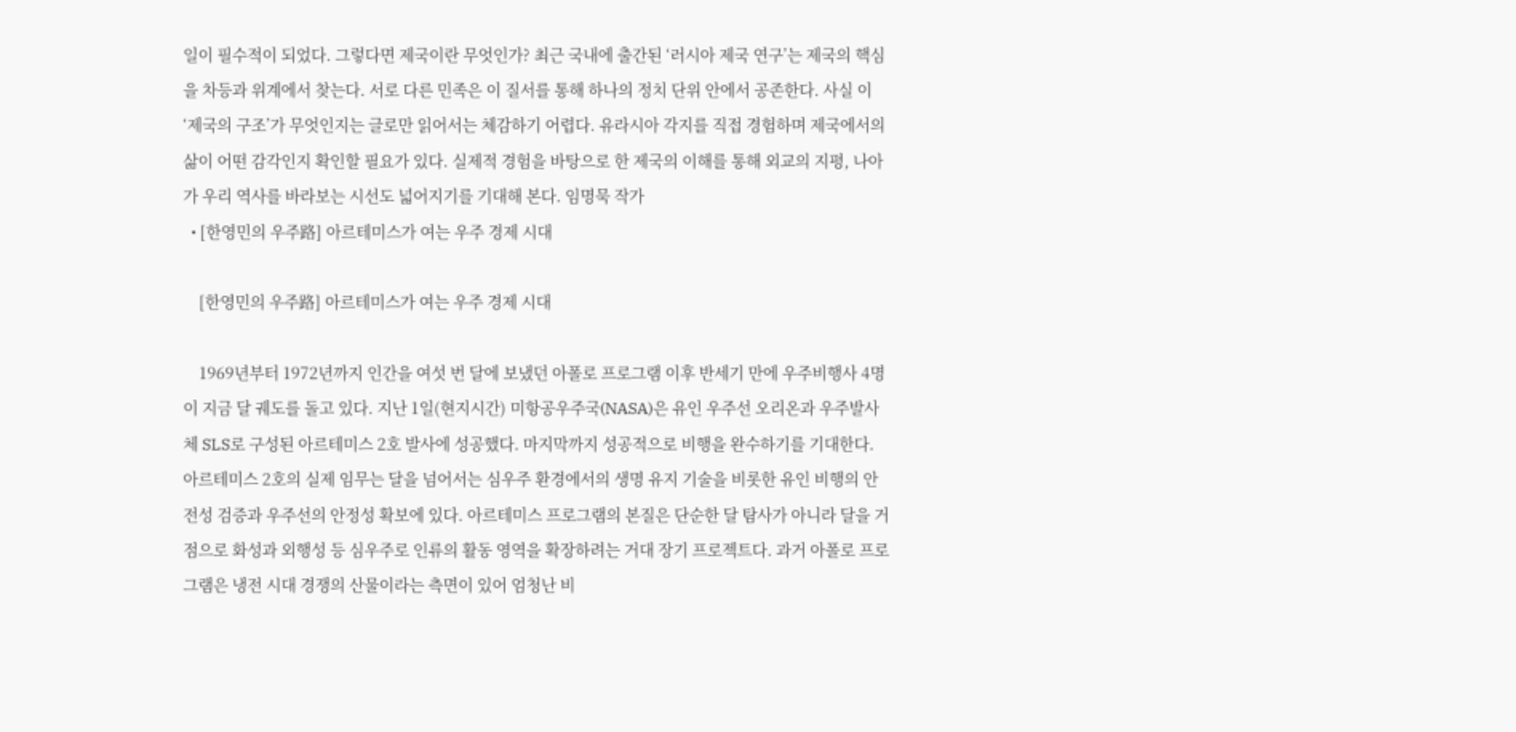일이 필수적이 되었다. 그렇다면 제국이란 무엇인가? 최근 국내에 출간된 ‘러시아 제국 연구’는 제국의 핵심을 차등과 위계에서 찾는다. 서로 다른 민족은 이 질서를 통해 하나의 정치 단위 안에서 공존한다. 사실 이 ‘제국의 구조’가 무엇인지는 글로만 읽어서는 체감하기 어렵다. 유라시아 각지를 직접 경험하며 제국에서의 삶이 어떤 감각인지 확인할 필요가 있다. 실제적 경험을 바탕으로 한 제국의 이해를 통해 외교의 지평, 나아가 우리 역사를 바라보는 시선도 넓어지기를 기대해 본다. 임명묵 작가
  • [한영민의 우주路] 아르테미스가 여는 우주 경제 시대

    [한영민의 우주路] 아르테미스가 여는 우주 경제 시대

    1969년부터 1972년까지 인간을 여섯 번 달에 보냈던 아폴로 프로그램 이후 반세기 만에 우주비행사 4명이 지금 달 궤도를 돌고 있다. 지난 1일(현지시간) 미항공우주국(NASA)은 유인 우주선 오리온과 우주발사체 SLS로 구성된 아르테미스 2호 발사에 성공했다. 마지막까지 성공적으로 비행을 완수하기를 기대한다. 아르테미스 2호의 실제 임무는 달을 넘어서는 심우주 환경에서의 생명 유지 기술을 비롯한 유인 비행의 안전성 검증과 우주선의 안정성 확보에 있다. 아르테미스 프로그램의 본질은 단순한 달 탐사가 아니라 달을 거점으로 화성과 외행성 등 심우주로 인류의 활동 영역을 확장하려는 거대 장기 프로젝트다. 과거 아폴로 프로그램은 냉전 시대 경쟁의 산물이라는 측면이 있어 엄청난 비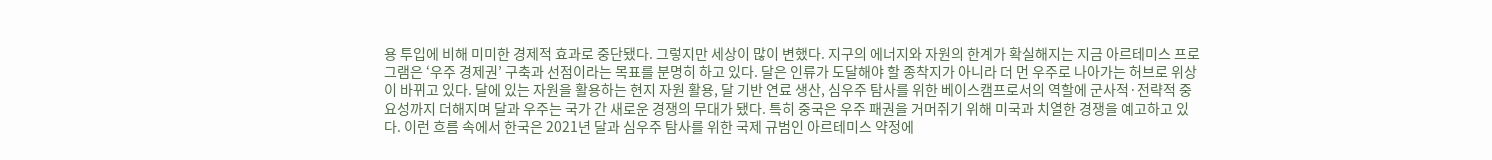용 투입에 비해 미미한 경제적 효과로 중단됐다. 그렇지만 세상이 많이 변했다. 지구의 에너지와 자원의 한계가 확실해지는 지금 아르테미스 프로그램은 ‘우주 경제권’ 구축과 선점이라는 목표를 분명히 하고 있다. 달은 인류가 도달해야 할 종착지가 아니라 더 먼 우주로 나아가는 허브로 위상이 바뀌고 있다. 달에 있는 자원을 활용하는 현지 자원 활용, 달 기반 연료 생산, 심우주 탐사를 위한 베이스캠프로서의 역할에 군사적·전략적 중요성까지 더해지며 달과 우주는 국가 간 새로운 경쟁의 무대가 됐다. 특히 중국은 우주 패권을 거머쥐기 위해 미국과 치열한 경쟁을 예고하고 있다. 이런 흐름 속에서 한국은 2021년 달과 심우주 탐사를 위한 국제 규범인 아르테미스 약정에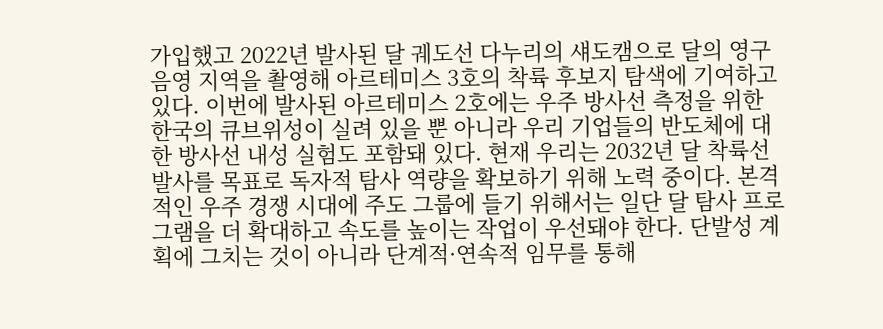가입했고 2022년 발사된 달 궤도선 다누리의 섀도캠으로 달의 영구 음영 지역을 촬영해 아르테미스 3호의 착륙 후보지 탐색에 기여하고 있다. 이번에 발사된 아르테미스 2호에는 우주 방사선 측정을 위한 한국의 큐브위성이 실려 있을 뿐 아니라 우리 기업들의 반도체에 대한 방사선 내성 실험도 포함돼 있다. 현재 우리는 2032년 달 착륙선 발사를 목표로 독자적 탐사 역량을 확보하기 위해 노력 중이다. 본격적인 우주 경쟁 시대에 주도 그룹에 들기 위해서는 일단 달 탐사 프로그램을 더 확대하고 속도를 높이는 작업이 우선돼야 한다. 단발성 계획에 그치는 것이 아니라 단계적·연속적 임무를 통해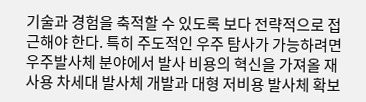기술과 경험을 축적할 수 있도록 보다 전략적으로 접근해야 한다. 특히 주도적인 우주 탐사가 가능하려면 우주발사체 분야에서 발사 비용의 혁신을 가져올 재사용 차세대 발사체 개발과 대형 저비용 발사체 확보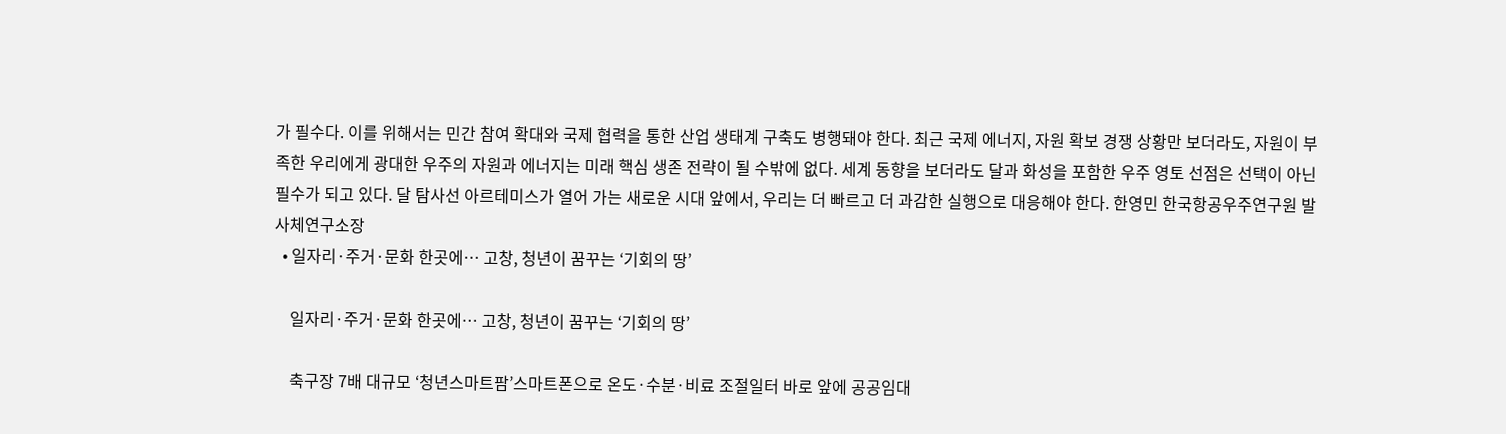가 필수다. 이를 위해서는 민간 참여 확대와 국제 협력을 통한 산업 생태계 구축도 병행돼야 한다. 최근 국제 에너지, 자원 확보 경쟁 상황만 보더라도, 자원이 부족한 우리에게 광대한 우주의 자원과 에너지는 미래 핵심 생존 전략이 될 수밖에 없다. 세계 동향을 보더라도 달과 화성을 포함한 우주 영토 선점은 선택이 아닌 필수가 되고 있다. 달 탐사선 아르테미스가 열어 가는 새로운 시대 앞에서, 우리는 더 빠르고 더 과감한 실행으로 대응해야 한다. 한영민 한국항공우주연구원 발사체연구소장
  • 일자리·주거·문화 한곳에… 고창, 청년이 꿈꾸는 ‘기회의 땅’

    일자리·주거·문화 한곳에… 고창, 청년이 꿈꾸는 ‘기회의 땅’

    축구장 7배 대규모 ‘청년스마트팜’스마트폰으로 온도·수분·비료 조절일터 바로 앞에 공공임대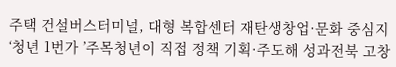주택 건설버스터미널, 대형 복합센터 재탄생창업·문화 중심지 ‘청년 1번가 ’주목청년이 직접 정책 기획·주도해 성과전북 고창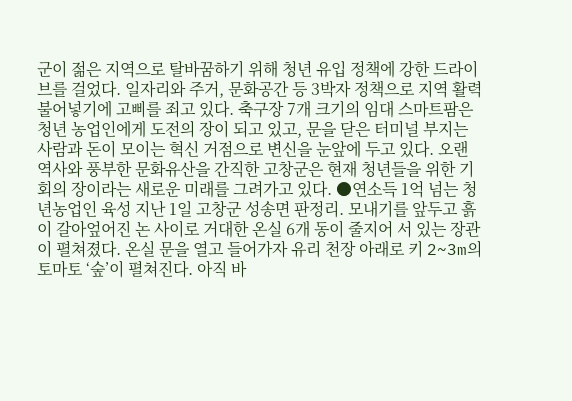군이 젊은 지역으로 탈바꿈하기 위해 청년 유입 정책에 강한 드라이브를 걸었다. 일자리와 주거, 문화공간 등 3박자 정책으로 지역 활력 불어넣기에 고삐를 죄고 있다. 축구장 7개 크기의 임대 스마트팜은 청년 농업인에게 도전의 장이 되고 있고, 문을 닫은 터미널 부지는 사람과 돈이 모이는 혁신 거점으로 변신을 눈앞에 두고 있다. 오랜 역사와 풍부한 문화유산을 간직한 고창군은 현재 청년들을 위한 기회의 장이라는 새로운 미래를 그려가고 있다. ●연소득 1억 넘는 청년농업인 육성 지난 1일 고창군 성송면 판정리. 모내기를 앞두고 흙이 갈아엎어진 논 사이로 거대한 온실 6개 동이 줄지어 서 있는 장관이 펼쳐졌다. 온실 문을 열고 들어가자 유리 천장 아래로 키 2~3m의 토마토 ‘숲’이 펼쳐진다. 아직 바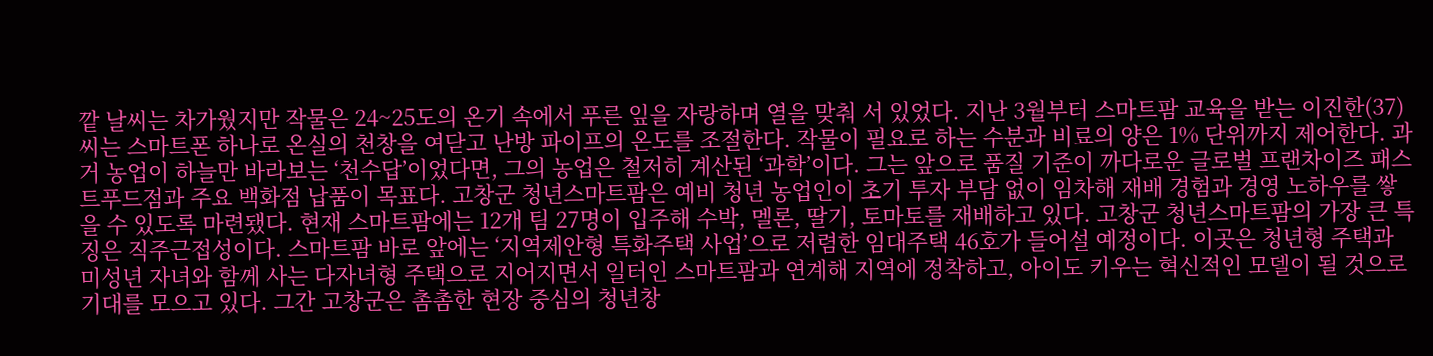깥 날씨는 차가웠지만 작물은 24~25도의 온기 속에서 푸른 잎을 자랑하며 열을 맞춰 서 있었다. 지난 3월부터 스마트팜 교육을 받는 이진한(37)씨는 스마트폰 하나로 온실의 천창을 여닫고 난방 파이프의 온도를 조절한다. 작물이 필요로 하는 수분과 비료의 양은 1% 단위까지 제어한다. 과거 농업이 하늘만 바라보는 ‘천수답’이었다면, 그의 농업은 철저히 계산된 ‘과학’이다. 그는 앞으로 품질 기준이 까다로운 글로벌 프랜차이즈 패스트푸드점과 주요 백화점 납품이 목표다. 고창군 청년스마트팜은 예비 청년 농업인이 초기 투자 부담 없이 임차해 재배 경험과 경영 노하우를 쌓을 수 있도록 마련됐다. 현재 스마트팜에는 12개 팀 27명이 입주해 수박, 멜론, 딸기, 토마토를 재배하고 있다. 고창군 청년스마트팜의 가장 큰 특징은 직주근접성이다. 스마트팜 바로 앞에는 ‘지역제안형 특화주택 사업’으로 저렴한 임대주택 46호가 들어설 예정이다. 이곳은 청년형 주택과 미성년 자녀와 함께 사는 다자녀형 주택으로 지어지면서 일터인 스마트팜과 연계해 지역에 정착하고, 아이도 키우는 혁신적인 모델이 될 것으로 기대를 모으고 있다. 그간 고창군은 촘촘한 현장 중심의 청년창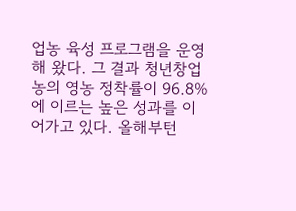업농 육성 프로그램을 운영해 왔다. 그 결과 청년창업농의 영농 정착률이 96.8%에 이르는 높은 성과를 이어가고 있다. 올해부턴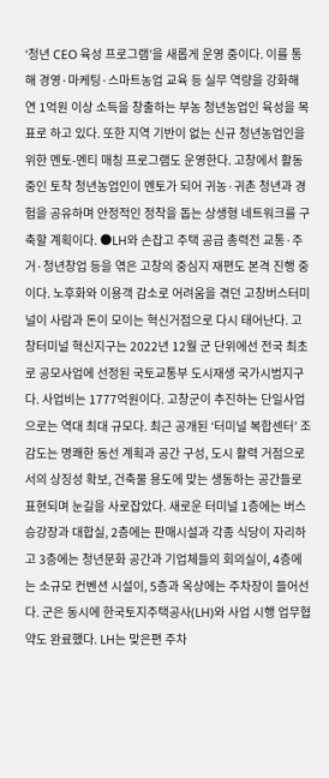‘청년 CEO 육성 프로그램’을 새롭게 운영 중이다. 이를 통해 경영·마케팅·스마트농업 교육 등 실무 역량을 강화해 연 1억원 이상 소득을 창출하는 부농 청년농업인 육성을 목표로 하고 있다. 또한 지역 기반이 없는 신규 청년농업인을 위한 멘토-멘티 매칭 프로그램도 운영한다. 고창에서 활동 중인 토착 청년농업인이 멘토가 되어 귀농·귀촌 청년과 경험을 공유하며 안정적인 정착을 돕는 상생형 네트워크를 구축할 계획이다. ●LH와 손잡고 주택 공급 총력전 교통·주거·청년창업 등을 엮은 고창의 중심지 재편도 본격 진행 중이다. 노후화와 이용객 감소로 어려움을 겪던 고창버스터미널이 사람과 돈이 모이는 혁신거점으로 다시 태어난다. 고창터미널 혁신지구는 2022년 12월 군 단위에선 전국 최초로 공모사업에 선정된 국토교통부 도시재생 국가시범지구다. 사업비는 1777억원이다. 고창군이 추진하는 단일사업으로는 역대 최대 규모다. 최근 공개된 ‘터미널 복합센터’ 조감도는 명쾌한 동선 계획과 공간 구성, 도시 활력 거점으로서의 상징성 확보, 건축물 용도에 맞는 생동하는 공간들로 표현되며 눈길을 사로잡았다. 새로운 터미널 1층에는 버스승강장과 대합실, 2층에는 판매시설과 각종 식당이 자리하고 3층에는 청년문화 공간과 기업체들의 회의실이, 4층에는 소규모 컨벤션 시설이, 5층과 옥상에는 주차장이 들어선다. 군은 동시에 한국토지주택공사(LH)와 사업 시행 업무협약도 완료했다. LH는 맞은편 주차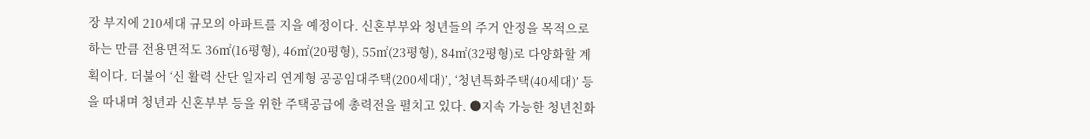장 부지에 210세대 규모의 아파트를 지을 예정이다. 신혼부부와 청년들의 주거 안정을 목적으로 하는 만큼 전용면적도 36㎡(16평형), 46㎡(20평형), 55㎡(23평형), 84㎡(32평형)로 다양화할 계획이다. 더불어 ‘신 활력 산단 일자리 연계형 공공임대주택(200세대)’, ‘청년특화주택(40세대)’ 등을 따내며 청년과 신혼부부 등을 위한 주택공급에 총력전을 펼치고 있다. ●지속 가능한 청년친화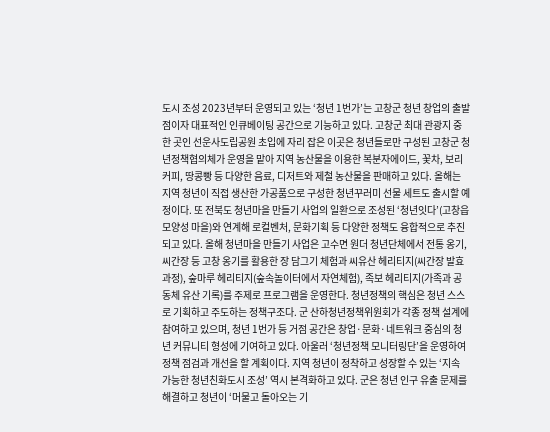도시 조성 2023년부터 운영되고 있는 ‘청년 1번가’는 고창군 청년 창업의 출발점이자 대표적인 인큐베이팅 공간으로 기능하고 있다. 고창군 최대 관광지 중 한 곳인 선운사도립공원 초입에 자리 잡은 이곳은 청년들로만 구성된 고창군 청년정책협의체가 운영을 맡아 지역 농산물을 이용한 복분자에이드, 꽃차, 보리커피, 땅콩빵 등 다양한 음료, 디저트와 제철 농산물을 판매하고 있다. 올해는 지역 청년이 직접 생산한 가공품으로 구성한 청년꾸러미 선물 세트도 출시할 예정이다. 또 전북도 청년마을 만들기 사업의 일환으로 조성된 ‘청년잇다’(고창읍 모양성 마을)와 연계해 로컬벤처, 문화기획 등 다양한 정책도 융합적으로 추진되고 있다. 올해 청년마을 만들기 사업은 고수면 원더 청년단체에서 전통 옹기, 씨간장 등 고창 옹기를 활용한 장 담그기 체험과 씨유산 헤리티지(씨간장 발효 과정), 숲마루 헤리티지(숲속놀이터에서 자연체험), 족보 헤리티지(가족과 공동체 유산 기록)를 주제로 프로그램을 운영한다. 청년정책의 핵심은 청년 스스로 기획하고 주도하는 정책구조다. 군 산하청년정책위원회가 각종 정책 설계에 참여하고 있으며, 청년 1번가 등 거점 공간은 창업·문화·네트워크 중심의 청년 커뮤니티 형성에 기여하고 있다. 아울러 ‘청년정책 모니터링단’을 운영하여 정책 점검과 개선을 할 계획이다. 지역 청년이 정착하고 성장할 수 있는 ‘지속 가능한 청년친화도시 조성’ 역시 본격화하고 있다. 군은 청년 인구 유출 문제를 해결하고 청년이 ‘머물고 돌아오는 기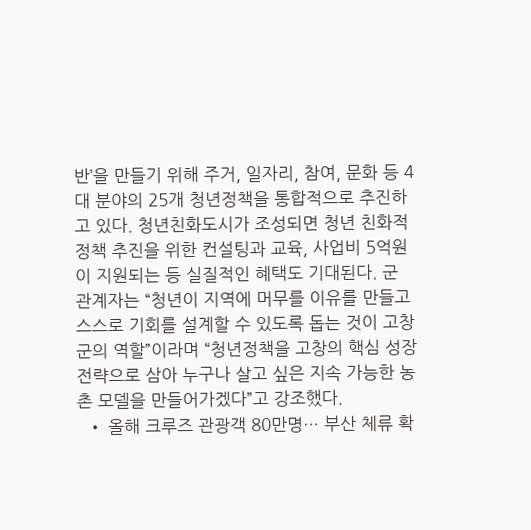반’을 만들기 위해 주거, 일자리, 참여, 문화 등 4대 분야의 25개 청년정책을 통합적으로 추진하고 있다. 청년친화도시가 조성되면 청년 친화적 정책 추진을 위한 컨설팅과 교육, 사업비 5억원이 지원되는 등 실질적인 혜택도 기대된다. 군 관계자는 “청년이 지역에 머무를 이유를 만들고 스스로 기회를 설계할 수 있도록 돕는 것이 고창군의 역할”이라며 “청년정책을 고창의 핵심 성장전략으로 삼아 누구나 살고 싶은 지속 가능한 농촌 모델을 만들어가겠다”고 강조했다.
  • 올해 크루즈 관광객 80만명… 부산 체류 확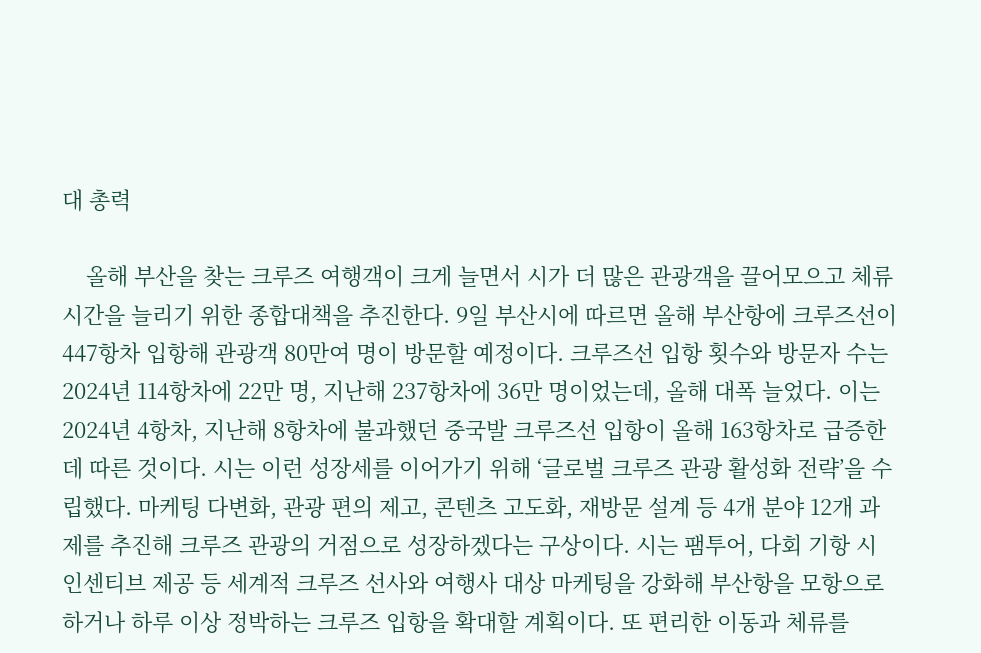대 총력

    올해 부산을 찾는 크루즈 여행객이 크게 늘면서 시가 더 많은 관광객을 끌어모으고 체류 시간을 늘리기 위한 종합대책을 추진한다. 9일 부산시에 따르면 올해 부산항에 크루즈선이 447항차 입항해 관광객 80만여 명이 방문할 예정이다. 크루즈선 입항 횟수와 방문자 수는 2024년 114항차에 22만 명, 지난해 237항차에 36만 명이었는데, 올해 대폭 늘었다. 이는 2024년 4항차, 지난해 8항차에 불과했던 중국발 크루즈선 입항이 올해 163항차로 급증한 데 따른 것이다. 시는 이런 성장세를 이어가기 위해 ‘글로벌 크루즈 관광 활성화 전략’을 수립했다. 마케팅 다변화, 관광 편의 제고, 콘텐츠 고도화, 재방문 설계 등 4개 분야 12개 과제를 추진해 크루즈 관광의 거점으로 성장하겠다는 구상이다. 시는 팸투어, 다회 기항 시 인센티브 제공 등 세계적 크루즈 선사와 여행사 대상 마케팅을 강화해 부산항을 모항으로 하거나 하루 이상 정박하는 크루즈 입항을 확대할 계획이다. 또 편리한 이동과 체류를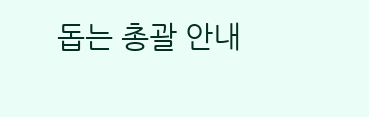돕는 총괄 안내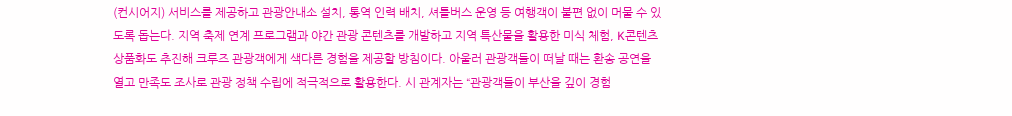(컨시어지) 서비스를 제공하고 관광안내소 설치, 통역 인력 배치, 셔틀버스 운영 등 여행객이 불편 없이 머물 수 있도록 돕는다. 지역 축제 연계 프로그램과 야간 관광 콘텐츠를 개발하고 지역 특산물을 활용한 미식 체험, K콘텐츠 상품화도 추진해 크루즈 관광객에게 색다른 경험을 제공할 방침이다. 아울러 관광객들이 떠날 때는 환송 공연을 열고 만족도 조사로 관광 정책 수립에 적극적으로 활용한다. 시 관계자는 “관광객들이 부산을 깊이 경험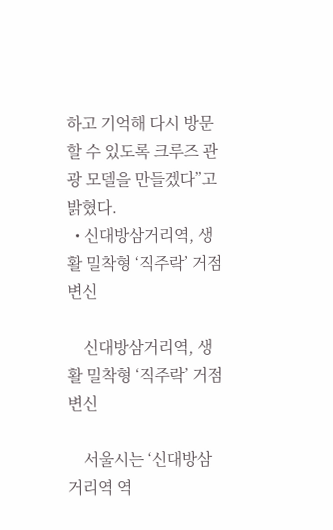하고 기억해 다시 방문할 수 있도록 크루즈 관광 모델을 만들겠다”고 밝혔다.
  • 신대방삼거리역, 생활 밀착형 ‘직주락’ 거점 변신

    신대방삼거리역, 생활 밀착형 ‘직주락’ 거점 변신

    서울시는 ‘신대방삼거리역 역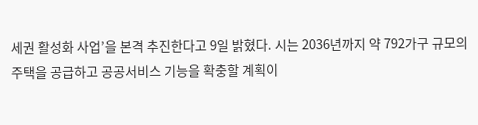세권 활성화 사업’을 본격 추진한다고 9일 밝혔다. 시는 2036년까지 약 792가구 규모의 주택을 공급하고 공공서비스 기능을 확충할 계획이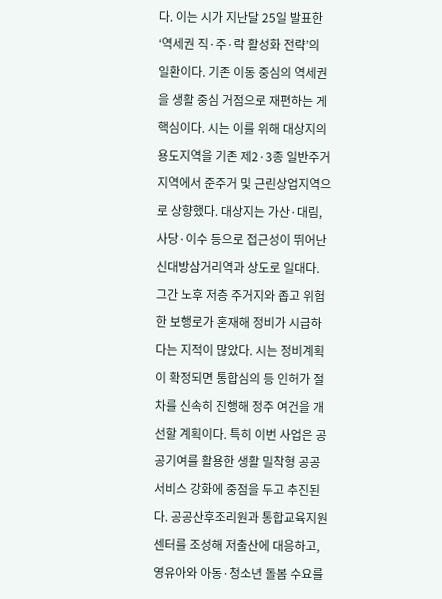다. 이는 시가 지난달 25일 발표한 ‘역세권 직·주·락 활성화 전략’의 일환이다. 기존 이동 중심의 역세권을 생활 중심 거점으로 재편하는 게 핵심이다. 시는 이를 위해 대상지의 용도지역을 기존 제2·3종 일반주거지역에서 준주거 및 근린상업지역으로 상향했다. 대상지는 가산·대림, 사당·이수 등으로 접근성이 뛰어난 신대방삼거리역과 상도로 일대다. 그간 노후 저층 주거지와 좁고 위험한 보행로가 혼재해 정비가 시급하다는 지적이 많았다. 시는 정비계획이 확정되면 통합심의 등 인허가 절차를 신속히 진행해 정주 여건을 개선할 계획이다. 특히 이번 사업은 공공기여를 활용한 생활 밀착형 공공서비스 강화에 중점을 두고 추진된다. 공공산후조리원과 통합교육지원센터를 조성해 저출산에 대응하고, 영유아와 아동·청소년 돌봄 수요를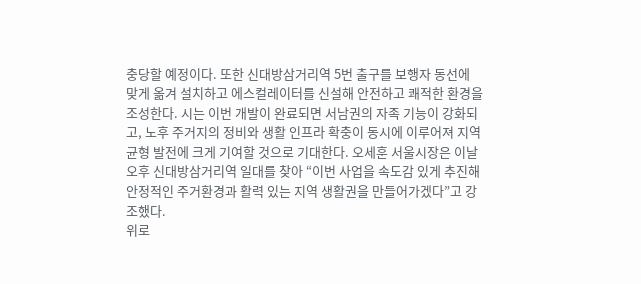충당할 예정이다. 또한 신대방삼거리역 5번 출구를 보행자 동선에 맞게 옮겨 설치하고 에스컬레이터를 신설해 안전하고 쾌적한 환경을 조성한다. 시는 이번 개발이 완료되면 서남권의 자족 기능이 강화되고, 노후 주거지의 정비와 생활 인프라 확충이 동시에 이루어져 지역 균형 발전에 크게 기여할 것으로 기대한다. 오세훈 서울시장은 이날 오후 신대방삼거리역 일대를 찾아 “이번 사업을 속도감 있게 추진해 안정적인 주거환경과 활력 있는 지역 생활권을 만들어가겠다”고 강조했다.
위로